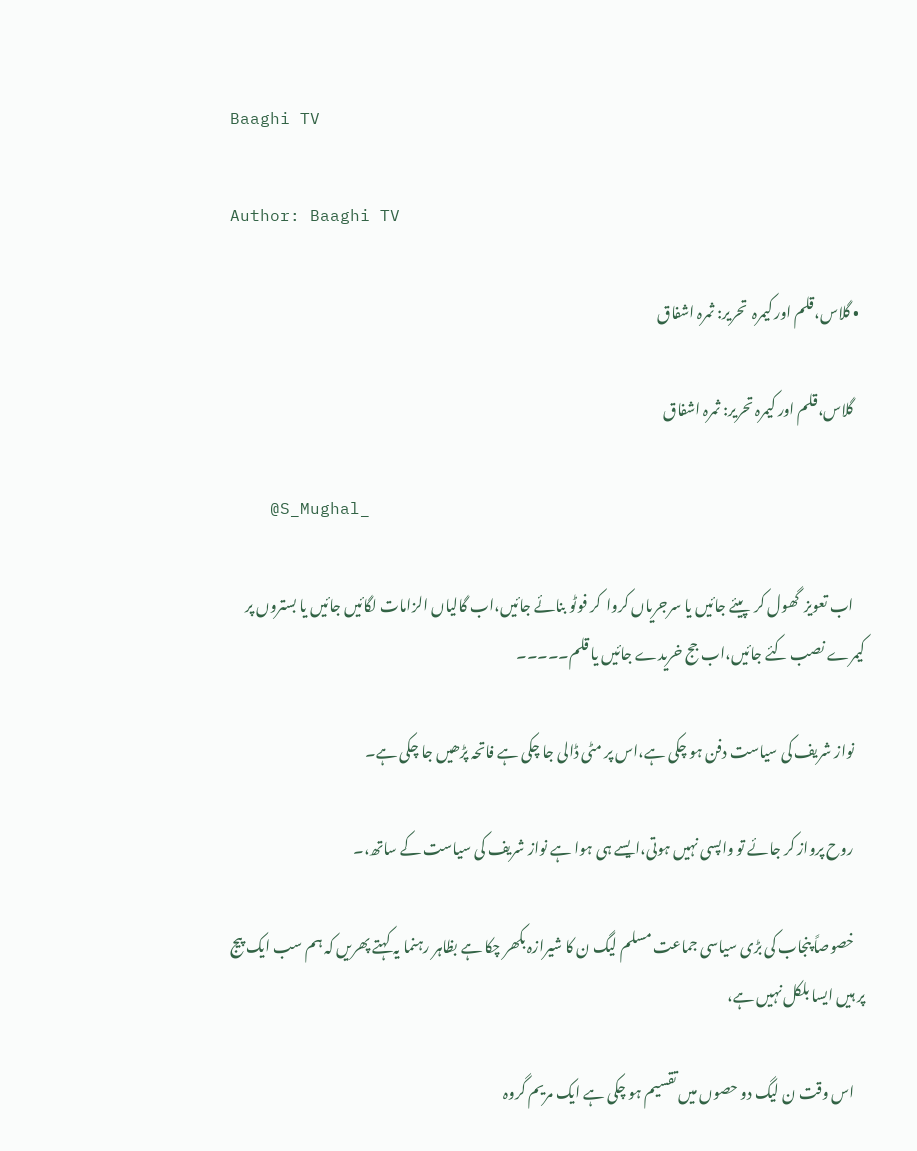Baaghi TV

Author: Baaghi TV

  • گلاس،قلم اور کیمرہ  تحریر: ثمرہ اشفاق

    گلاس،قلم اور کیمرہ تحریر: ثمرہ اشفاق

    @S_Mughal_

    اب تعویز  گھول کر  پیئے جائیں یا سرجریاں کروا  کر فوٹو بنائے جائیں،اب گالیاں الزامات لگائیں جائیں یا بستروں پر کیمرے نصب کئے جائیں،اب جج خریدے جائیں یا قلم۔۔۔۔۔

    نواز شریف کی سیاست دفن ہو چکی ہے،اس پر مٹی ڈالی جا چکی ہے فاتحہ پڑھیں جا چکی ہے۔

    روح پرواز کر جائے تو واپسی نہیں ہوتی،ایسے ہی ہوا ہے نواز شریف کی سیاست کے ساتھ،۔

    خصوصاً پنجاب کی بڑی سیاسی جماعت مسلم لیگ ن کا شیرازہ بکھر چکا ہے بظاہر رہنما یہ کہتے پھریں کہ ہم سب ایک پیج پر ہیں ایسا بلکل نہیں ہے،

    اس وقت ن لیگ دو حصوں میں تقسیم ہو چکی ہے ایک مریم گروہ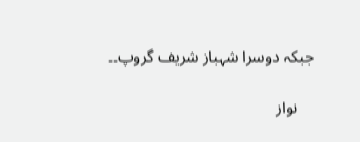جبکہ دوسرا شہباز شریف گروپ۔۔

    نواز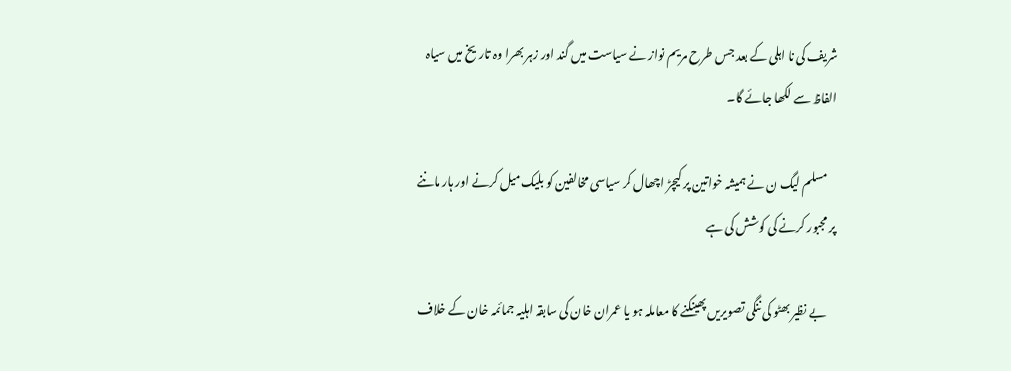شریف کی نا اہلی کے بعد جس طرح مریم نواز نے سیاست میں گند اور زہر بھرا وہ تاریخ میں سیاہ الفاظ سے لکھا جائے گا۔

    مسلم لیگ ن نے ہمیشہ خواتین پر کیچڑ اچھال کر سیاسی مخالفین کو بلیک میل کرنے اور ہار ماننے پر مجبور کرنے کی کوشش کی ہے

    بے نظیر بھٹو کی ننگی تصویریں پھینکنے کا معاملہ ہو یا عمران خان کی سابقہ اہلیہ جمائمہ خان کے خلاف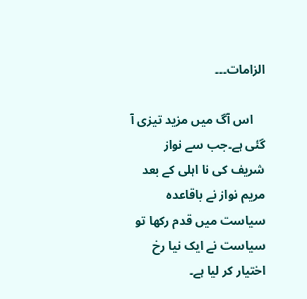الزامات۔۔۔

    اس آگ میں مزید تیزی آ گئی ہے۔جب سے نواز شریف کی نا اہلی کے بعد مریم نواز نے باقاعدہ سیاست میں قدم رکھا تو سیاست نے ایک نیا رخ اختیار کر لیا ہے۔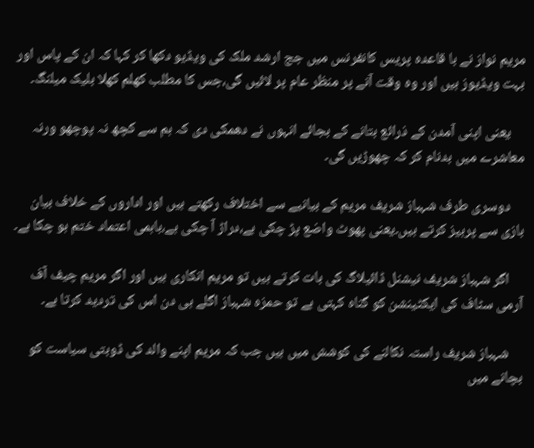مریم نواز نے با قاعدہ پریس کانفرنس میں جج ارشد ملک کی ویڈیو دکھا کر کہا کہ ان کے پاس اور بہت ویڈیوز ہیں اور وہ وقت آنے پر منظر عام پر لائیں گی،جس کا مطلب کھلم کھلا بلیک میلنگ۔

    یعنی اپنی آمدن کے ذرائع بتانے کے بجائے انہوں نے دھمکی دی کہ ہم سے کچھ نہ پوچھو ورنہ معاشرے میں بدنام کر کہ چھوڑیں گی۔

    دوسری طرف شہباز شریف مریم کے بیانیے سے اختلاف رکھتے ہیں اور اداروں کے خلاف بیان بازی سے پرہیز کرتے ہیں۔یعنی پھوٹ واضع پڑ چکی ہے،دراڑ آ چکی ہے،باہمی اعتماد ختم ہو چکا ہے۔

    اگر شہباز شریف نیشنل ڈائیلاگ کی بات کرتے ہیں تو مریم انکاری ہیں اور اگر مریم چیف آف آرمی سٹاف کی ایکٹینشن کو گناہ کہتی ہے تو حمزہ شہباز اگلے ہی دن اس کی تردید کرتا ہے۔

    شہباز شریف راستہ نکالنے کی کوشش میں ہیں جب کہ مریم اپنے والد کی ڈوبتی سیاست کو بچانے میں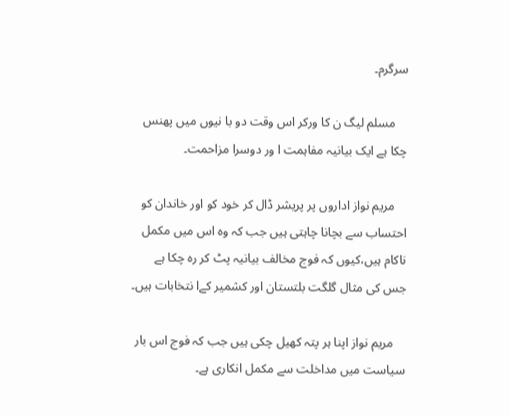سرگرم۔

    مسلم لیگ ن کا ورکر اس وقت دو با نیوں میں پھنس چکا ہے ایک بیانیہ مفاہمت ا ور دوسرا مزاحمت۔

    مریم نواز اداروں پر پریشر ڈال کر خود کو اور خاندان کو احتساب سے بچانا چاہتی ہیں جب کہ وہ اس میں مکمل ناکام ہیں،کیوں کہ فوج مخالف بیانیہ پٹ کر رہ چکا ہے جس کی مثال گلگت بلتستان اور کشمیر کےا نتخابات ہیں۔

    مریم نواز اپنا ہر پتہ کھیل چکی ہیں جب کہ فوج اس بار سیاست میں مداخلت سے مکمل انکاری ہے۔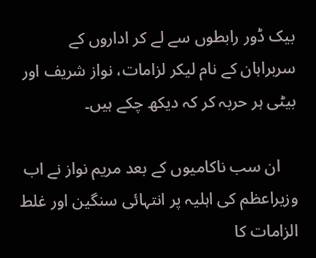بیک ڈور رابطوں سے لے کر اداروں کے سربراہان کے نام لیکر لزامات، نواز شریف اور بیٹی ہر حربہ کر کہ دیکھ چکے ہیں۔

    ان سب ناکامیوں کے بعد مریم نواز نے اب وزیراعظم کی اہلیہ پر انتہائی سنگین اور غلط الزامات کا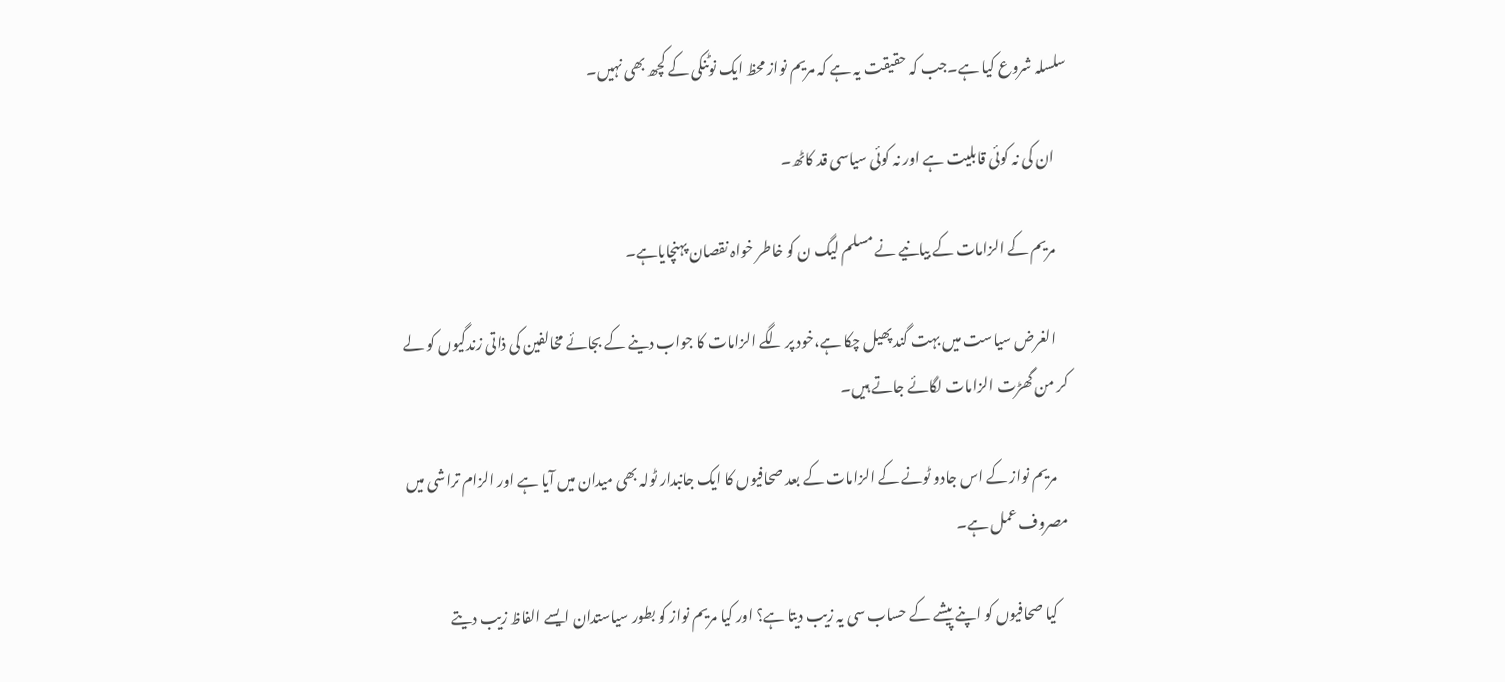سلسلہ شروع کیا ہے۔جب کہ حقیقت یہ ہے کہ مریم نواز محظ ایک نوٹنکی کے کچھ بھی نہیں۔

    ان کی نہ کوئی قابلیت ہے اور نہ کوئی سیاسی قد کاٹھ۔

    مریم کے الزامات کے بیانیے نے مسلم لیگ ن کو خاطر خواہ نقصان پہنچایاہے۔

    الغرض سیاست میں بہت گند پھیل چکا ہے،خود پر لگے الزامات کا جواب دینے کے بجائے مخالفین کی ذاتی زندگیوں کو لے کر من گھڑت الزامات لگائے جاتے ہیں۔

    مریم نواز کے اس جادو ٹونے کے الزامات کے بعد صحافیوں کا ایک جانبدار ٹولہ بھی میدان میں آیا ہے اور الزام تراشی میں مصروف عمل ہے۔

    کیا صحافیوں کو اپنے پیشے کے حساب سی یہ زیب دیتا ہے؟ اور کیا مریم نواز کو بطور سیاستدان ایسے الفاظ زیب دیتے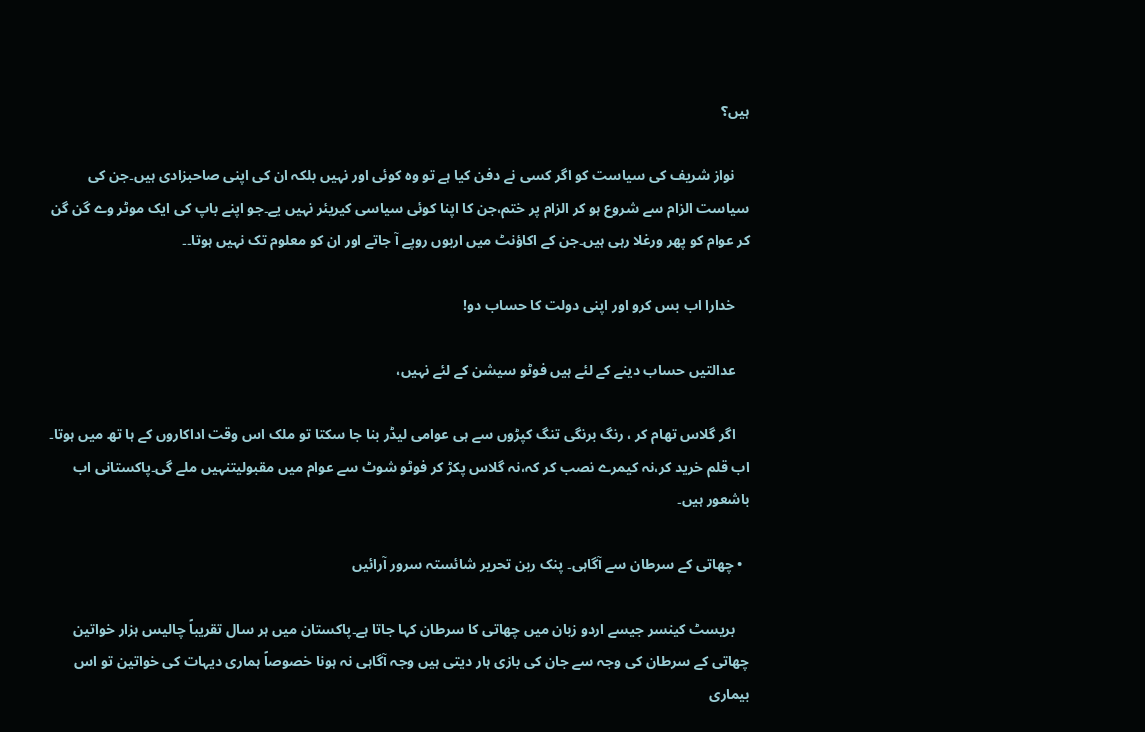ہیں؟

    نواز شریف کی سیاست کو اگر کسی نے دفن کیا ہے تو وہ کوئی اور نہیں بلکہ ان کی اپنی صاحبزادی ہیں۔جن کی سیاست الزام سے شروع ہو کر الزام پر ختم،جن کا اپنا کوئی سیاسی کیریئر نہیں یے۔جو اپنے باپ کی ایک موٹر وے گن گن کر عوام کو پھر ورغلا رہی ہیں۔جن کے اکاؤنٹ میں اربوں روپے آ جاتے اور ان کو معلوم تک نہیں ہوتا۔۔

    خدارا اب بس کرو اور اپنی دولت کا حساب دو!

    عدالتیں حساب دینے کے لئے ہیں فوٹو سیشن کے لئے نہیں،

    اگر گلاس تھام کر ، رنگ برنگی تنگ کپڑوں سے ہی عوامی لیڈر بنا جا سکتا تو ملک اس وقت اداکاروں کے ہا تھ میں ہوتا۔ اب قلم خرید کر،نہ کیمرے نصب کر کہ،نہ گلاس پکڑ کر فوٹو شوٹ سے عوام میں مقبولیتنہیں ملے گی۔پاکستانی اب باشعور ہیں۔

  • چھاتی کے سرطان سے آگاہی۔ پنک ربن تحریر شائستہ سرور آرائیں

    بریسٹ کینسر جیسے اردو زبان میں چھاتی کا سرطان کہا جاتا ہے۔پاکستان میں ہر سال تقریباً چالیس ہزار خواتین چھاتی کے سرطان کی وجہ سے جان کی بازی ہار دیتی ہیں وجہ آگاہی نہ ہونا خصوصاً ہماری دیہات کی خواتین تو اس بیماری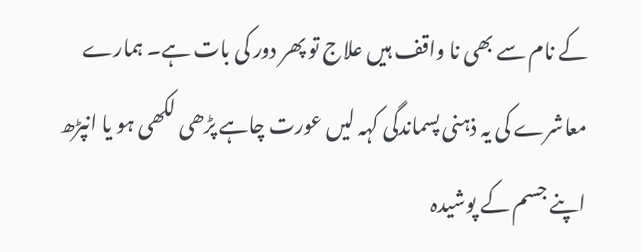کے نام سے بھی نا واقف ہیں علاج تو پھر دور کی بات ہے۔ ہمارے معاشرے کی یہ ذہنی پسماندگی کہہ لیں عورت چاہے پڑھی لکھی ہو یا انپڑھ  اپنے جسم کے پوشیدہ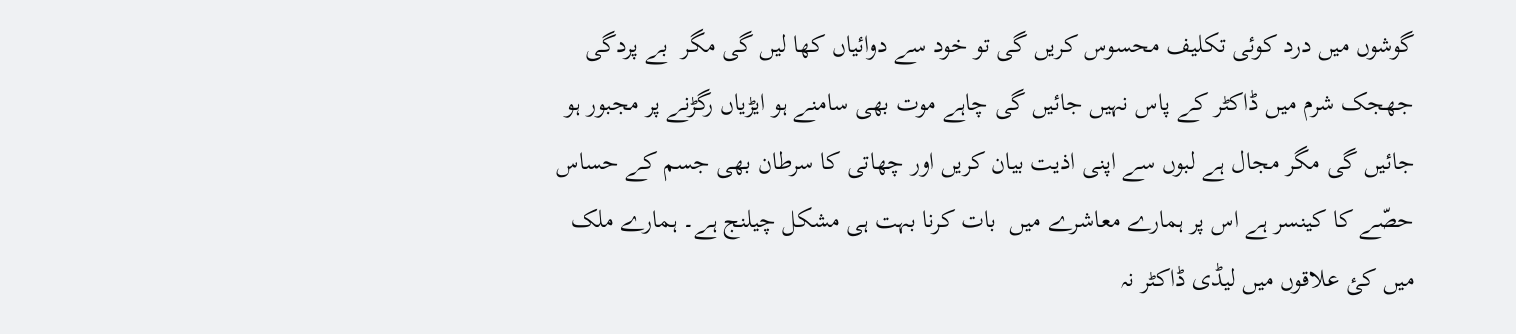گوشوں میں درد کوئی تکلیف محسوس کریں گی تو خود سے دوائیاں کھا لیں گی مگر  بے پردگی جھجک شرم میں ڈاکٹر کے پاس نہیں جائیں گی چاہے موت بھی سامنے ہو ایڑیاں رگڑنے پر مجبور ہو جائیں گی مگر مجال ہے لبوں سے اپنی اذیت بیان کریں اور چھاتی کا سرطان بھی جسم کے حساس حصّے کا کینسر ہے اس پر ہمارے معاشرے میں  بات کرنا بہت ہی مشکل چیلنج ہے۔ ہمارے ملک میں کئ علاقوں میں لیڈی ڈاکٹر نہ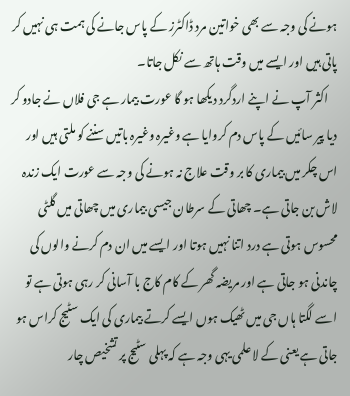ہونے کی وجہ سے بھی خواتین مرد ڈاکٹرز کے پاس جانے کی ہمت ہی نہیں کر پاتی ہیں اور ایسے میں وقت ہاتھ سے نکل جاتا۔
    اکثر آپ نے اپنے اردگرد دیکھا ہو گا عورت بیمار ہے جی فلاں نے جادو کر دیا پیر سائیں کے پاس دم کروایا ہے وغیرہ وغیرہ باتیں سننے کو ملتی ہیں اور اس چکر میں بیماری کا بر وقت علاج نہ ہونے کی وجہ سے عورت ایک زندہ لاش بن جاتی ہے۔ چھاتی کے سرطان جیسی بیماری میں چھاتی میں گلٹی محسوس ہوتی ہے درد اتنا نہیں ہوتا اور ایسے میں ان دم کرنے والوں کی چاندنی ہو جاتی ہے اور مریضہ گھر کے کام کاج با آسانی کر رہی ہوتی ہے تو اسے لگتا ہاں جی میں ٹھیک ہوں ایسے کرتے بیماری کی ایک سٹیج کراس ہو جاتی ہے یعنی کے لا علمی یہی وجہ ہے کہ پہلی سٹیج پر تشخیص چار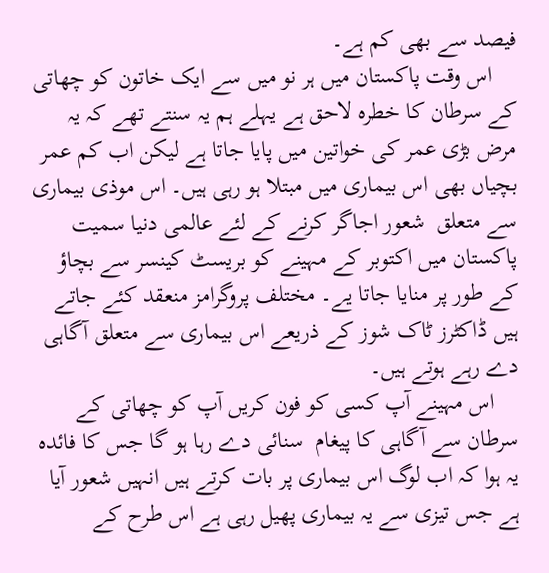فیصد سے بھی کم ہے۔
    اس وقت پاکستان میں ہر نو میں سے ایک خاتون کو چھاتی کے سرطان کا خطرہ لاحق ہے یہلے ہم یہ سنتے تھے کہ یہ مرض بڑی عمر کی خواتین میں پایا جاتا ہے لیکن اب کم عمر بچیاں بھی اس بیماری میں مبتلا ہو رہی ہیں۔ اس موذی بیماری سے متعلق  شعور اجاگر کرنے کے لئے عالمی دنیا سمیت پاکستان میں اکتوبر کے مہینے کو بریسٹ کینسر سے بچاؤ کے طور پر منایا جاتا یے۔ مختلف پروگرامز منعقد کئے جاتے ہیں ڈاکٹرز ٹاک شوز کے ذریعے اس بیماری سے متعلق آگاہی دے رہے ہوتے ہیں۔
    اس مہینے آپ کسی کو فون کریں آپ کو چھاتی کے سرطان سے آگاہی کا پیغام  سنائی دے رہا ہو گا جس کا فائدہ یہ ہوا کہ اب لوگ اس بیماری پر بات کرتے ہیں انہیں شعور آیا ہے جس تیزی سے یہ بیماری پھیل رہی ہے اس طرح کے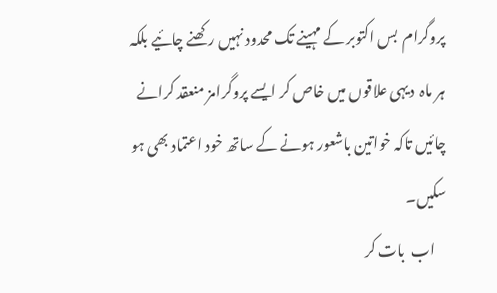پروگرام  بس اکتوبر کے مہینے تک محدود نہیں رکھنے چائیے بلکہ ہر ماہ  دیہی علاقوں میں خاص کر ایسے پروگرامز منعقد کرانے چائیں تاکہ خواتین باشعور ہونے کے ساتھ خود اعتماد بھی ہو سکیں۔
    اب  بات کر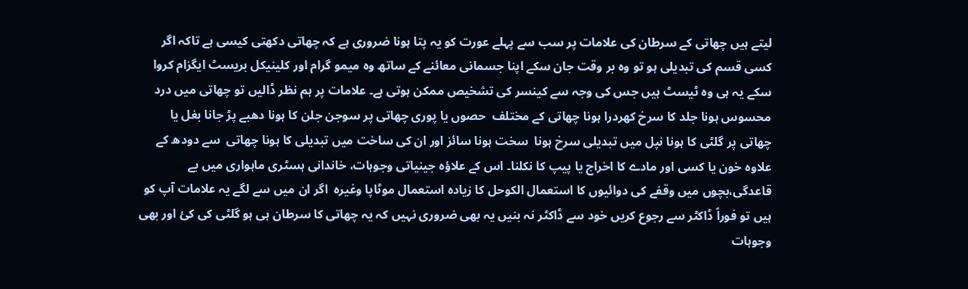لیتے ہیں چھاتی کے سرطان کی علامات پر سب سے پہلے عورت کو یہ پتا ہونا ضروری ہے کہ چھاتی دکھتی کیسی ہے تاکہ اگر کسی قسم کی تبدیلی ہو تو وہ بر وقت جان سکے اپنا جسمانی معائنے کے ساتھ وہ میمو گرام اور کلینیکل بریسٹ ایگزام کروا سکے یہ ہی وہ ٹیسٹ ہیں جس کی وجہ سے کینسر کی تشخیص ممکن ہوتی ہے۔ علامات پر ہم نظر ڈالیں تو چھاتی میں درد محسوس ہونا جلد کا سرخ کھردرا ہونا چھاتی کے مختلف  حصوں یا پوری چھاتی پر سوجن جلن کا ہونا دھبے پڑ جانا بغل یا چھاتی پر گلٹی کا ہونا نپل میں تبدیلی سرخ ہونا  سخت ہونا سائز اور ان کی ساخت میں تبدیلی کا ہونا چھاتی  سے دودھ کے علاوہ خون یا کسی اور مادے کا اخراج یا پیپ کا نکلنا۔ اس کے علاؤہ جینیاتی وجوہات، خاندانی ہسٹری ماہواری میں بے قاعدگی،بچوں میں وقفے کی دوائیوں کا استعمال الکوحل کا زیادہ استعمال موٹاپا وغیرہ  اگر ان میں سے لگے یہ علامات آپ کو ہیں تو فوراً ڈاکٹر سے رجوع کریں خود سے ڈاکٹر نہ بنیں یہ بھی ضروری نہیں کہ یہ چھاتی کا سرطان ہی ہو گلٹی کی کئ اور بھی وجوہات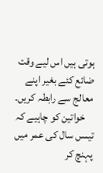ہوتی ہیں اس لیے وقت ضائع کئے بغیر اپنے معالج سے رابطہ کریں۔
    خواتین کو چاہیے کہ تیسں سال کی عمر میں پہنچ کر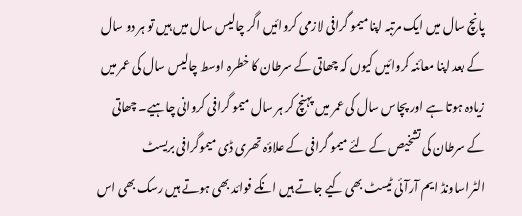پانچ سال میں ایک مرتبہ اپنا میمو گرافی لازمی کروائیں اگر چالیس سال میں ہیں تو ہر دو سال کے بعد اپنا معائنہ کروائیں کیوں کہ چھاتی کے سرطان کا خطرہ اوسط چالیس سال کی عمر میں زیادہ ہوتا ہے اور پچاس سال کی عمر میں پہنچ کر ہر سال میمو گرافی کروانی چاہیے۔ چھاتی کے سرطان کی تشخیص کے لئے میمو گرافی کے علاؤہ تھری ڈی میموگرافی بریسٹ الٹراساونڈ ایم آرآئی ٹیسٹ بھی کیے جاتے ہیں انکے فوائد بھی ہوتے ہیں رسک بھی اس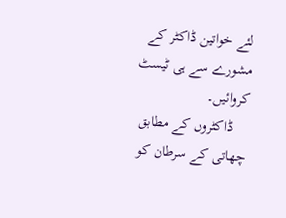لئے خواتین ڈاکٹر کے مشورے سے ہی ٹیسٹ کروائیں۔
    ڈاکٹروں کے مطابق چھاتی کے سرطان کو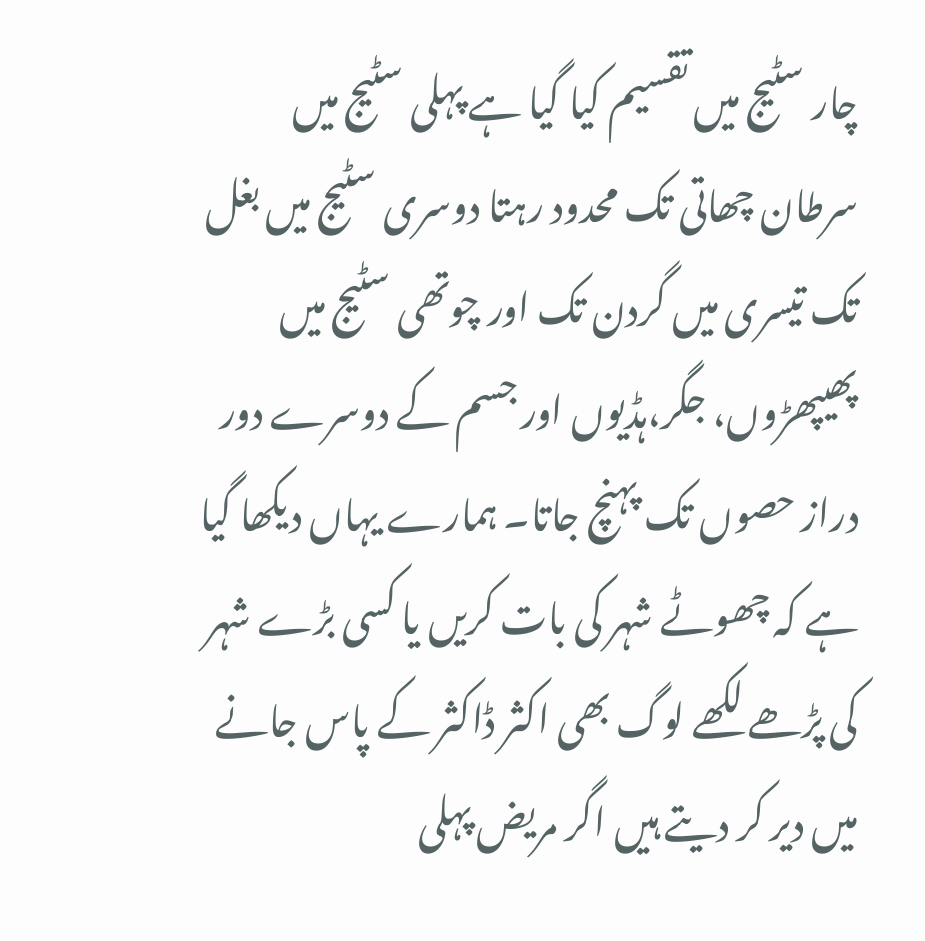چار سٹیج میں تقسیم کیا گیا ہے پہلی سٹیج میں سرطان چھاتی تک محدود رہتا دوسری سٹیج میں بغل تک تیسری میں گردن تک اور چوتھی سٹیج میں پھیپھڑوں، جگر،ہڈیوں اور جسم کے دوسرے دور دراز حصوں تک پہنچ جاتا۔ ہمارے یہاں دیکھا گیا ہے کہ چھوٹے شہر کی بات کریں یا کسی بڑے شہر کی پڑھے لکھے لوگ بھی اکثر ڈاکثر کے پاس جانے میں دیر کر دیتے ہیں اگر مریض پہلی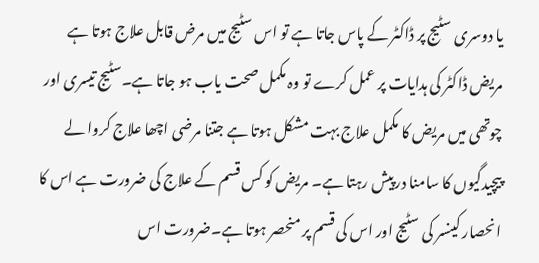یا دوسری سٹیج پر ڈاکٹر کے پاس جاتا ہے تو اس سٹیج میں مرض قابل علاج ہوتا ہے مریض ڈاکٹر کی ہدایات پر عمل کرے تو وہ مکمل صحت یاب ہو جاتا ہے۔سٹیج تیسری اور چوتھی میں مریض کا مکمل علاج بہت مشکل ہوتا ہے جتنا مرضی اچھا علاج کروا لے پیچیدگیوں کا سامنا درپیش رہتا ہے۔ مریض کو کس قسم کے علاج کی ضرورت ہے اس کا انحصار کینسر کی سٹیج اور اس کی قسم پر منحصر ہوتا ہے۔ضرورت اس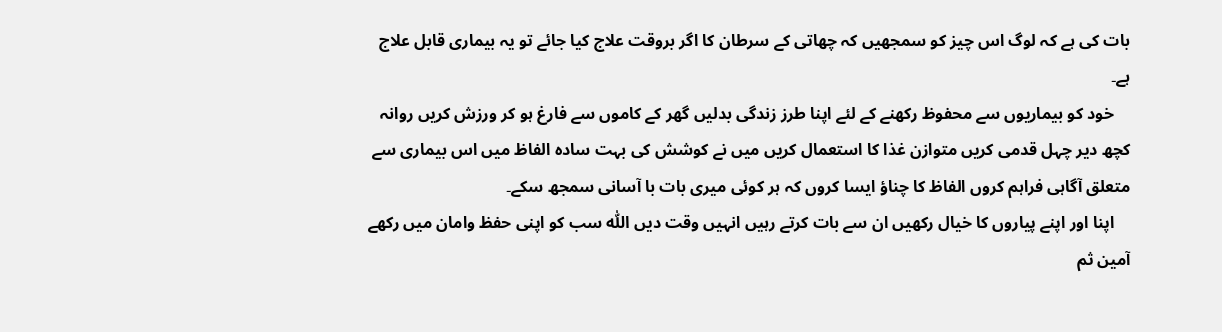بات کی ہے کہ لوگ اس چیز کو سمجھیں کہ چھاتی کے سرطان کا اگر بروقت علاج کیا جائے تو یہ بیماری قابل علاج ہے۔
    خود کو بیماریوں سے محفوظ رکھنے کے لئے اپنا طرز زندگی بدلیں گھر کے کاموں سے فارغ ہو کر ورزش کریں روانہ کچھ دیر چہل قدمی کریں متوازن غذا کا استعمال کریں میں نے کوشش کی بہت سادہ الفاظ میں اس بیماری سے متعلق آگاہی فراہم کروں الفاظ کا چناؤ ایسا کروں کہ ہر کوئی میری بات با آسانی سمجھ سکے۔
    اپنا اور اپنے پیاروں کا خیال رکھیں ان سے بات کرتے رہیں انہیں وقت دیں اللّٰہ سب کو اپنی حفظ وامان میں رکھے آمین ثم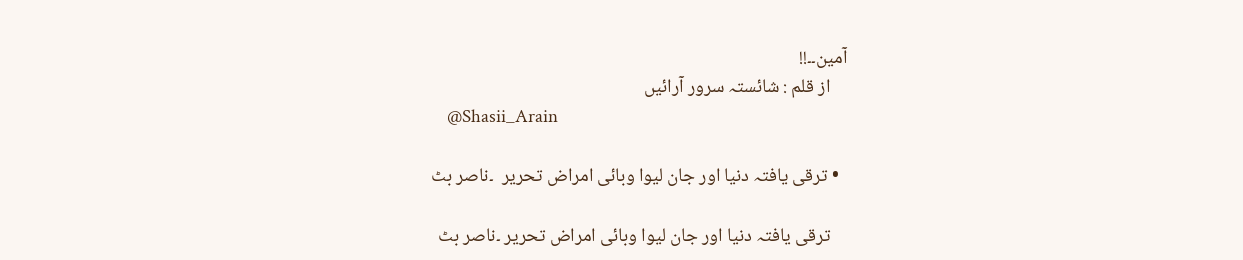آمین۔۔!!
    از قلم : شائستہ سرور آرائیں
    @Shasii_Arain

  • ترقی یافتہ دنیا اور جان لیوا وبائی امراض تحریر  ۔ناصر بٹ

    ترقی یافتہ دنیا اور جان لیوا وبائی امراض تحریر ۔ناصر بٹ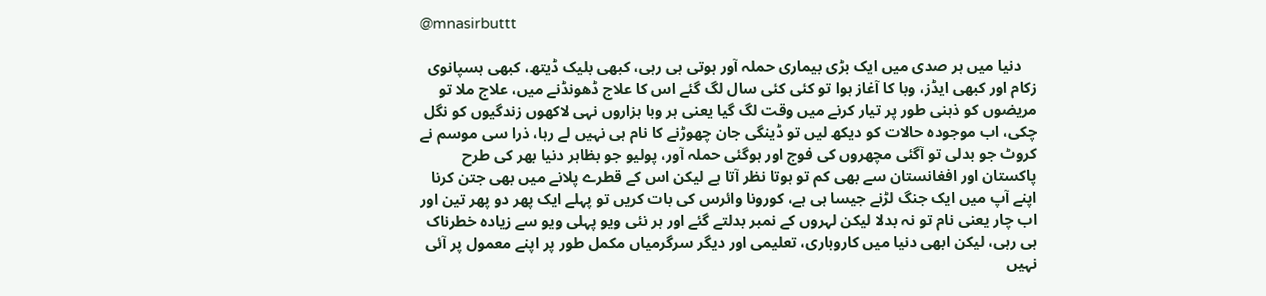@mnasirbuttt

    دنیا میں ہر صدی میں ایک بڑی بیماری حملہ آور ہوتی ہی رہی، کبھی بلیک ڈیتھ، کبھی ہسپانوی زکام اور کبھی ایڈز، وبا کا آغاز ہوا تو کئی کئی سال لگ گئے اس کا علاج ڈھونڈنے میں، علاج ملا تو مریضوں کو ذہنی طور پر تیار کرنے میں وقت لگ گیا یعنی ہر وبا ہزاروں نہی لاکھوں زندگیوں کو نگل چکی، اب موجودہ حالات کو دیکھ لیں تو ڈینگی جان چھوڑنے کا نام ہی نہیں لے رہا، ذرا سی موسم نے کروٹ جو بدلی تو آگئی مچھروں کی فوج اور ہوگئی حملہ آور، پولیو جو بظاہر دنیا بھر کی طرح پاکستان اور افغانستان سے بھی کم تو ہوتا نظر آتا ہے لیکن اس کے قطرے پلانے میں بھی جتن کرنا اپنے آپ میں ایک جنگ لڑنے جیسا ہی ہے، کورونا وائرس کی بات کریں تو پہلے ایک پھر دو پھر تین اور اب چار یعنی نام تو نہ بدلا لیکن لہروں کے نمبر بدلتے گئے اور ہر نئی ویو پہلی ویو سے زیادہ خطرناک ہی رہی، لیکن ابھی دنیا میں کاروباری، تعلیمی اور دیگر سرگرمیاں مکمل طور پر اپنے معمول پر آئی نہیں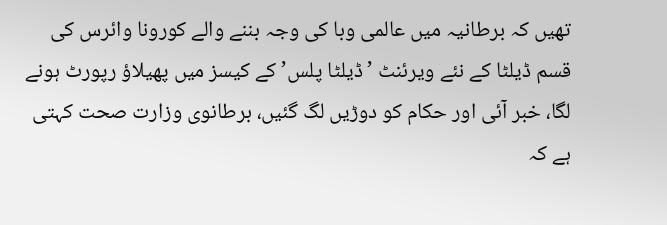تھیں کہ برطانیہ میں عالمی وبا کی وجہ بننے والے کورونا وائرس کی قسم ڈیلٹا کے نئے ویرئنٹ ’ڈیلٹا پلس’ کے کیسز میں پھیلاؤ رپورٹ ہونے لگا، خبر آئی اور حکام کو دوڑیں لگ گئیں، برطانوی وزارت صحت کہتی ہے کہ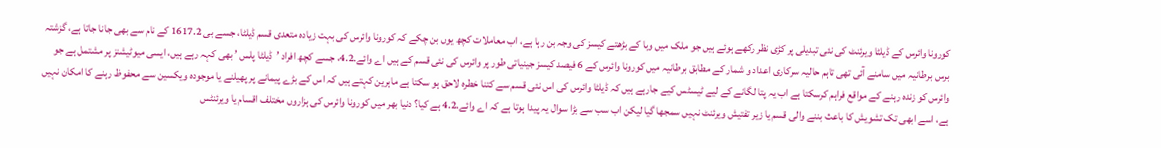کورونا وائرس کے ڈیلٹا ویرئنٹ کی نئی تبدیلی پر کڑی نظر رکھے ہوئے ہیں جو ملک میں وبا کے بڑھتے کیسز کی وجہ بن رہا ہے، اب معاملات کچھ یوں بن چکے کہ کورونا وائرس کی بہت زیادہ متعدی قسم ڈیلٹا، جسے بی 1617.2 کے نام سے بھی جانا جاتا ہے، گزشتہ برس برطانیہ میں سامنے آئی تھی تاہم حالیہ سرکاری اعداد و شمار کے مطابق برطانیہ میں کورونا وائرس کے 6 فیصد کیسز جینیاتی طور پر وائرس کی نئی قسم کے ہیں اے وائے.4.2، جسے کچھ افراد ’ڈیلٹا پلس ’ بھی کہہ رہے ہیں، ایسی میوٹیشنز پر مشتمل ہے جو وائرس کو زندہ رہنے کے مواقع فراہم کرسکتا ہے اب یہ پتا لگانے کے لیے ٹیسٹس کیے جارہے ہیں کہ ڈیلٹا وائرس کی اس نئی قسم سے کتنا خطرہ لاحق ہو سکتا ہے ماہرین کہتے ہیں کہ اس کے بڑے پیمانے پر پھیلنے یا موجودہ ویکسین سے محفوظ رہنے کا امکان نہیں ہے، اسے ابھی تک تشویش کا باعث بننے والی قسم یا زیر تفتیش ویرئنٹ نہیں سمجھا گیا لیکن اب سب سے بڑا سوال یہ پیدا ہوتا ہے کہ اے وائے.4.2 ہے کیا؟ دنیا بھر میں کورونا وائرس کی ہزاروں مختلف اقسام یا ویرئنٹس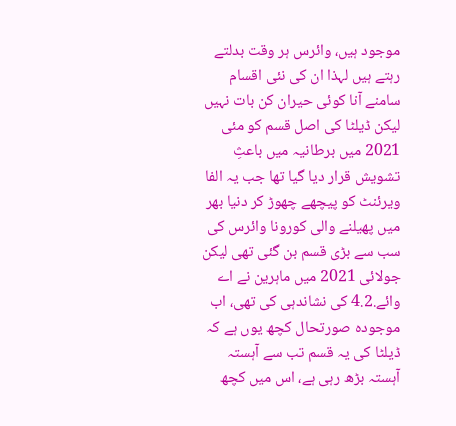موجود ہیں، وائرس ہر وقت بدلتے رہتے ہیں لہذا ان کی نئی اقسام سامنے آنا کوئی حیران کن بات نہیں لیکن ڈیلٹا کی اصل قسم کو مئی 2021 میں برطانیہ میں باعثِ تشویش قرار دیا گیا تھا جب یہ الفا ویرئنٹ کو پیچھے چھوڑ کر دنیا بھر میں پھیلنے والی کورونا وائرس کی سب سے بڑی قسم بن گئی تھی لیکن جولائی 2021 میں ماہرین نے اے وائے.4.2 کی نشاندہی کی تھی، اب موجودہ صورتحال کچھ یوں ہے کہ ڈیلٹا کی یہ قسم تب سے آہستہ آہستہ بڑھ رہی ہے، اس میں کچھ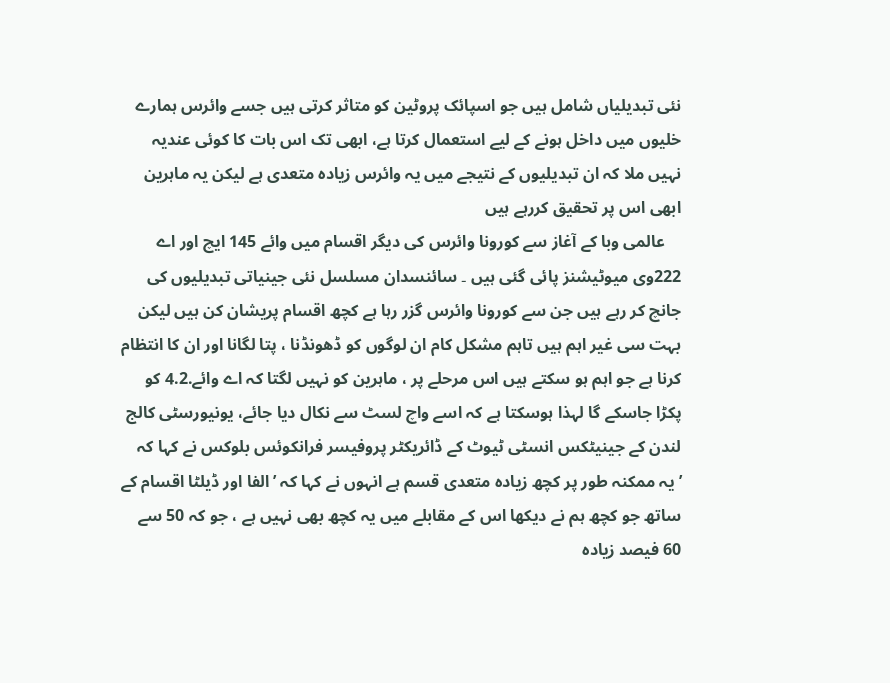نئی تبدیلیاں شامل ہیں جو اسپائک پروٹین کو متاثر کرتی ہیں جسے وائرس ہمارے خلیوں میں داخل ہونے کے لیے استعمال کرتا ہے، ابھی تک اس بات کا کوئی عندیہ نہیں ملا کہ ان تبدیلیوں کے نتیجے میں یہ وائرس زیادہ متعدی ہے لیکن یہ ماہرین ابھی اس پر تحقیق کررہے ہیں
    عالمی وبا کے آغاز سے کورونا وائرس کی دیگر اقسام میں وائے 145 ایچ اور اے 222وی میوٹیشنز پائی گئی ہیں ۔ سائنسدان مسلسل نئی جینیاتی تبدیلیوں کی جانچ کر رہے ہیں جن سے کورونا وائرس گزر رہا ہے کچھ اقسام پریشان کن ہیں لیکن بہت سی غیر اہم ہیں تاہم مشکل کام ان لوگوں کو ڈھونڈنا ، پتا لگانا اور ان کا انتظام کرنا ہے جو اہم ہو سکتے ہیں اس مرحلے پر ، ماہرین کو نہیں لگتا کہ اے وائے.4.2 کو پکڑا جاسکے گا لہذا ہوسکتا ہے کہ اسے واچ لسٹ سے نکال دیا جائے، یونیورسٹی کالج لندن کے جینیٹکس انسٹی ٹیوٹ کے ڈائریکٹر پروفیسر فرانکوئس بلوکس نے کہا کہ ’یہ ممکنہ طور پر کچھ زیادہ متعدی قسم ہے انہوں نے کہا کہ ’الفا اور ڈیلٹا اقسام کے ساتھ جو کچھ ہم نے دیکھا اس کے مقابلے میں یہ کچھ بھی نہیں ہے ، جو کہ 50 سے 60 فیصد زیادہ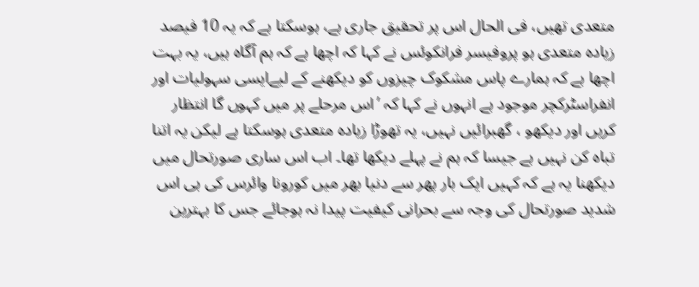متعدی تھیں، فی الحال اس پر تحقیق جاری ہے، ہوسکتا ہے کہ یہ 10 فیصد زیادہ متعدی ہو پروفیسر فرانکوئس نے کہا کہ اچھا ہے کہ ہم آگاہ ہیں، یہ بہت اچھا ہے کہ ہمارے پاس مشکوک چیزوں کو دیکھنے کے لیےایسی سہولیات اور انفراسٹرکچر موجود ہے انہوں نے کہا کہ ’اس مرحلے پر میں کہوں گا انتظار کریں اور دیکھو ، گھبرائیں نہیں، یہ تھوڑا زیادہ متعدی ہوسکتا ہے لیکن یہ اتنا تباہ کن نہیں ہے جیسا کہ ہم نے پہلے دیکھا تھا۔ اب اس ساری صورتحال میں دیکھنا یہ ہے کہ کہیں ایک بار پھر سے دنیا بھر میں کورونا وائرس کی ہی اس شدید صورتحال کی وجہ سے بحرانی کیفیت پیدا نہ ہوجائے جس کا بہترین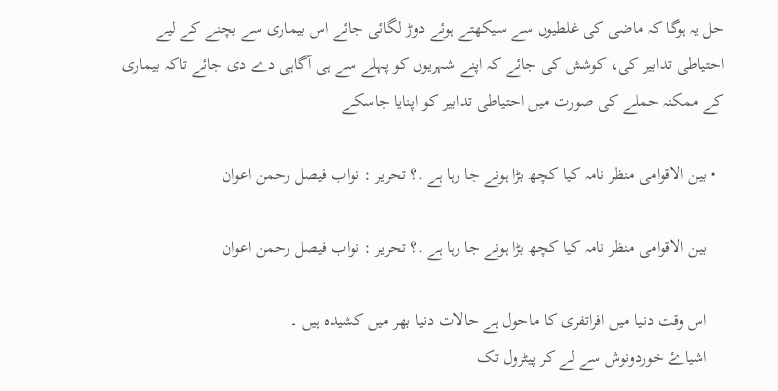حل یہ ہوگا کہ ماضی کی غلطیوں سے سیکھتے ہوئے دوڑ لگائی جائے اس بیماری سے بچنے کے لیے احتیاطی تدابیر کی، کوشش کی جائے کہ اپنے شہریوں کو پہلے سے ہی آگاہی دے دی جائے تاکہ بیماری کے ممکنہ حملے کی صورت میں احتیاطی تدابیر کو اپنایا جاسکے

  • بین الاقوامی منظر نامہ کیا کچھ بڑا ہونے جا رہا ہے .؟ تحریر : نواب فیصل رحمن اعوان

    بین الاقوامی منظر نامہ کیا کچھ بڑا ہونے جا رہا ہے .؟ تحریر : نواب فیصل رحمن اعوان

    اس وقت دنیا میں افراتفری کا ماحول ہے حالات دنیا بھر میں کشیدہ ہیں ۔
    اشیاۓ خوردونوش سے لے کر پیٹرول تک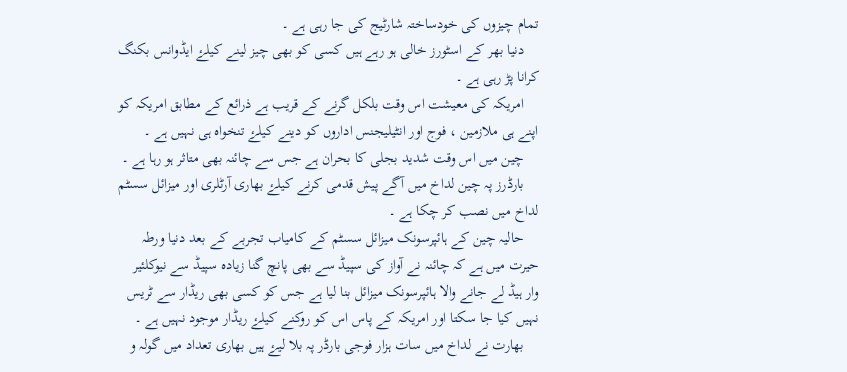تمام چیزوں کی خودساختہ شارٹیج کی جا رہی ہے ۔
    دنیا بھر کے اسٹورز خالی ہو رہے ہیں کسی کو بھی چیز لینے کیلۓ ایڈوانس بکنگ کرانا پڑ رہی ہے ۔
    امریکہ کی معیشت اس وقت بلکل گرنے کے قریب ہے ذرائع کے مطابق امریکہ کو اپنے ہی ملازمین ، فوج اور انٹیلیجنس اداروں کو دینے کیلۓ تنخواہ ہی نہیں ہے ۔
    چین میں اس وقت شدید بجلی کا بحران ہے جس سے چائنہ بھی متاثر ہو رہا ہے ۔
    بارڈرز پہ چین لداخ میں آگے پیش قدمی کرنے کیلۓ بھاری آرٹلری اور میزائل سسٹم لداخ میں نصب کر چکا ہے ۔
    حالیہ چین کے ہائپرسونک میزائل سسٹم کے کامیاب تجربے کے بعد دنیا ورطہ حیرت میں ہے کہ چائنہ نے آواز کی سپیڈ سے بھی پانچ گنا زیادہ سپیڈ سے نیوکلئیر وار ہیڈ لے جانے والا ہائپرسونک میزائل بنا لیا ہے جس کو کسی بھی ریڈار سے ٹریس نہیں کیا جا سکتا اور امریکہ کے پاس اس کو روکنے کیلۓ ریڈار موجود نہیں ہے ۔
    بھارت نے لداخ میں سات ہزار فوجی بارڈر پہ بلا لیۓ ہیں بھاری تعداد میں گولہ و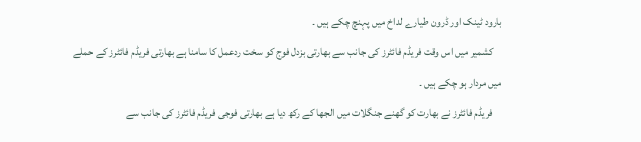بارود ٹینک اور ڈرون طیارے لداخ میں پہنچ چکے ہیں ۔
    کشمیر میں اس وقت فریڈم فائٹرز کی جانب سے بھارتی بزدل فوج کو سخت ردعمل کا سامنا ہے بھارتی فریڈم فائٹرز کے حملے میں مردار ہو چکے ہیں ۔
    فریڈم فائٹرز نے بھارت کو گھنے جنگلات میں الجھا کے رکھ دیا ہے بھارتی فوجی فریڈم فائٹرز کی جانب سے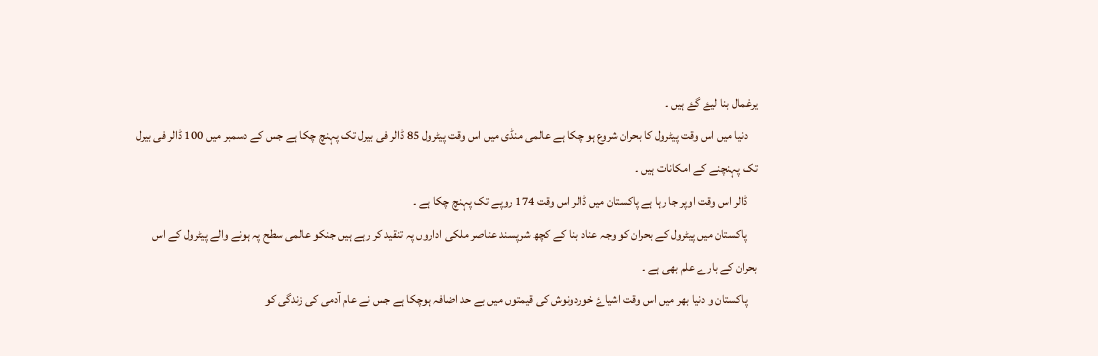یرغمال بنا لیۓ گۓ ہیں ۔
    دنیا میں اس وقت پیٹرول کا بحران شروع ہو چکا ہے عالمی منڈی میں اس وقت پیٹرول 85 ڈالر فی بیرل تک پہنچ چکا ہے جس کے دسمبر میں 100 ڈالر فی بیرل تک پہنچنے کے امکانات ہیں ۔
    ڈالر اس وقت اوپر جا رہا ہے پاکستان میں ڈالر اس وقت 174 روپے تک پہنچ چکا ہے ۔
    پاکستان میں پیٹرول کے بحران کو وجہ عناد بنا کے کچھ شرپسند عناصر ملکی اداروں پہ تنقید کر رہے ہیں جنکو عالمی سطح پہ ہونے والے پیٹرول کے اس بحران کے بارے علم بھی ہے ۔
    پاکستان و دنیا بھر میں اس وقت اشیاۓ خوردونوش کی قیمتوں میں بے حد اضافہ ہوچکا ہے جس نے عام آدمی کی زندگی کو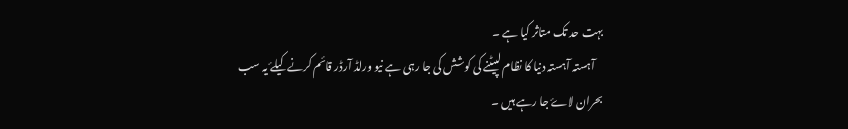بہت حد تک متاثر کیا ہے ۔
    آہستہ آہستہ دنیا کا نظام لپیٹنے کی کوشش کی جا رہی ہے نیو ورلڈ آرڈر قائم کرنے کیلۓ یہ سب بحران لاۓ جا رہے ہیں ۔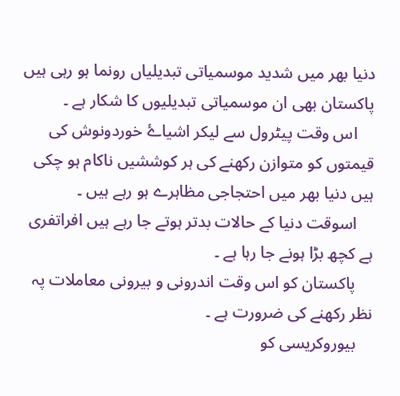دنیا بھر میں شدید موسمیاتی تبدیلیاں رونما ہو رہی ہیں پاکستان بھی ان موسمیاتی تبدیلیوں کا شکار ہے ۔
    اس وقت پیٹرول سے لیکر اشیاۓ خوردونوش کی قیمتوں کو متوازن رکھنے کی ہر کوششیں ناکام ہو چکی ہیں دنیا بھر میں احتجاجی مظاہرے ہو رہے ہیں ۔
    اسوقت دنیا کے حالات بدتر ہوتے جا رہے ہیں افراتفری ہے کچھ بڑا ہونے جا رہا ہے ۔
    پاکستان کو اس وقت اندرونی و بیرونی معاملات پہ نظر رکھنے کی ضرورت ہے ۔
    بیوروکریسی کو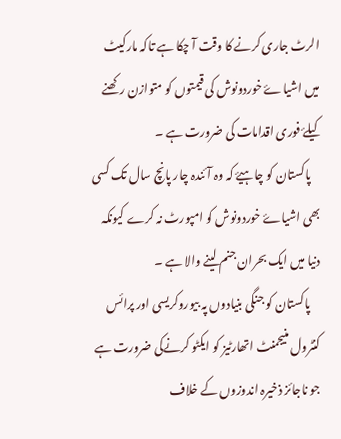الرٹ جاری کرنے کا وقت آ چکا ہے تاکہ مارکیٹ میں اشیاۓ خوردونوش کی قیمتوں کو متوازن رکھنے کیلۓ فوری اقدامات کی ضرورت ہے ۔
    پاکستان کو چاہیۓ کہ وہ آئندہ چار پانچ سال تک کسی بھی اشیاۓ خوردونوش کو امپورٹ نہ کرے کیونکہ دنیا میں ایک بحران جنم لینے والا ہے ۔
    پاکستان کو جنگی بنیادوں پہ بیوروکریسی اور پرائس کنٹرول منیجمنٹ اتھارٹیز کو ایکٹو کرنےکی ضرورت ہے جو ناجائز ذخیرہ اندوزوں کے خلاف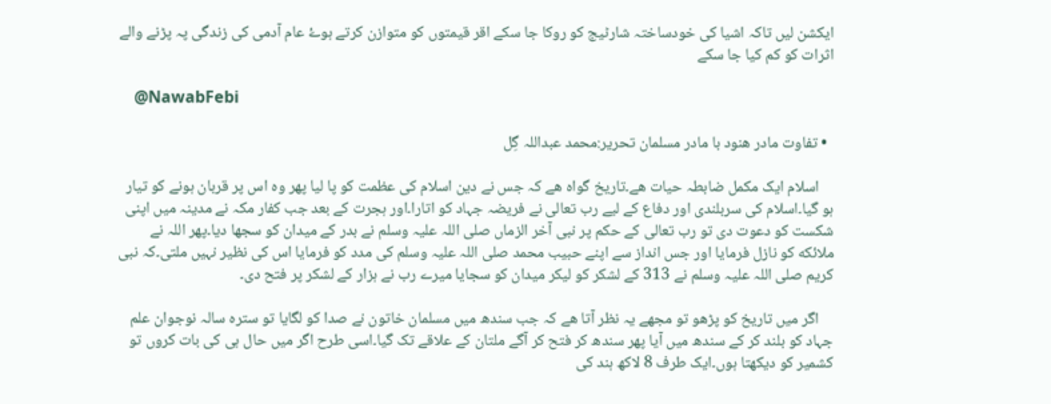ایکشن لیں تاکہ اشیا کی خودساختہ شارٹیج کو روکا جا سکے اقر قیمتوں کو متوازن کرتے ہوۓ عام آدمی کی زندگی پہ پڑنے والے اثرات کو کم کیا جا سکے

    @NawabFebi

  • تفاوت مادر هنود با مادر مسلمان تحریر:محمد عبداللہ گِل

    اسلام ایک مکمل ضابطہ حیات ھے۔تاریخ گواہ ھے کہ جس نے دین اسلام کی عظمت کو پا لیا پھر وہ اس پر قربان ہونے کو تیار ہو گیا۔اسلام کی سربلندی اور دفاع کے لیے رب تعالی نے فریضہ جہاد کو اتارا۔اور ہجرت کے بعد جب کفار مکہ نے مدینہ میں اپنی شکست کو دعوت دی تو رب تعالی کے حکم پر نبی آخر الزماں صلی اللہ علیہ وسلم نے بدر کے میدان کو سجھا دیا۔پھر اللہ نے ملائکه کو نازل فرمایا اور جس انداز سے اپنے حبیب محمد صلی اللہ علیہ وسلم کی مدد کو فرمایا اس کی نظیر نہیں ملتی۔کہ نبی کریم صلی اللہ علیہ وسلم نے 313 کے لشکر کو لیکر میدان کو سجایا میرے رب نے ہزار کے لشکر پر فتح دی۔

    اگر میں تاریخ کو پڑھو تو مجھے یہ نظر آتا ھے کہ جب سندھ میں مسلمان خاتون نے صدا کو لگایا تو سترہ سالہ نوجوان علم جہاد کو بلند کر کے سندھ میں آیا پھر سندھ کر فتح کر آگے ملتان کے علاقے تک گیا۔اسی طرح اگر میں حال ہی کی بات کروں تو کشمیر کو دیکھتا ہوں۔ایک طرف 8 لاکھ ہند کی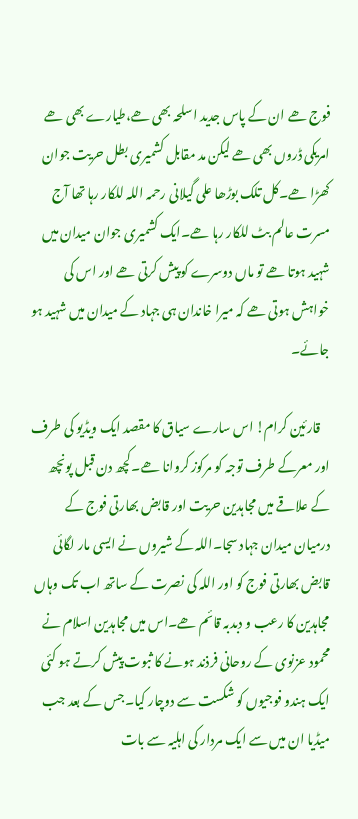فوج ھے ان کے پاس جدید اسلحہ بھی ھے،طیارے بھی ھے امریکی ڈروں بھی ھے لیکن مد مقابل کشمیری بطل حریت جوان کھڑا ھے۔کل تلک بوڑھا علی گیلانی رحمہ اللہ للکار رہا تھا آج مسرت عالم بٹ للکار رہا ھے۔ایک کشمیری جوان میدان میں شہید ہوتا ھے تو ماں دوسرے کو پیش کرتی ھے اور اس کی خواہش ہوتی ھے کہ میرا خاندان ہی جہاد کے میدان میں شہید ہو جائے۔

    قارئین کرام! اس سارے سیاق کا مقصد ایک ویڈیو کی طرف اور معرکے طرف توجہ کو مرکوز کروانا ھے۔کچھ دن قبل پونچھ کے علاقے میں مجاہدین حریت اور قابض بھارتی فوج کے درمیان میدان جہاد سجا۔اللہ کے شیروں نے ایسی مار لگائی قابض بھارتی فوج کو اور اللہ کی نصرت کے ساتھ اب تک وہاں مجاہدین کا رعب و دبدبہ قائم ھے۔اس میں مجاہدین اسلام نے محمود عزنوی کے روحانی فرذند ہونے کا ثبوت پیش کرتے ہو کئی ایک ہندو فوجیوں کو شکست سے دوچار کیا۔جس کے بعد جب میڈیا ان میں سے ایک مردار کی اہلیہ سے بات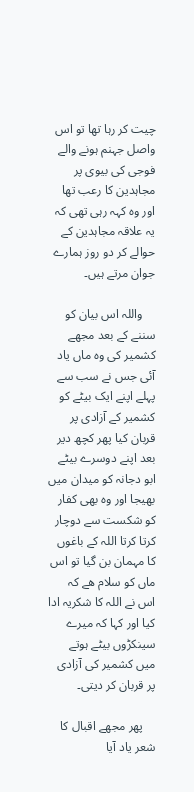چیت کر رہا تھا تو اس واصل جہنم ہونے والے فوجی کی بیوی پر مجاہدین کا رعب تھا اور وہ کہہ رہی تھی کہ یہ علاقہ مجاہدین کے حوالے کر دو روز ہمارے جوان مرتے ہیں۔

    واللہ اس بیان کو سننے کے بعد مجھے کشمیر کی وہ ماں یاد آئی جس نے سب سے پہلے اپنے ایک بیٹے کو کشمیر کے آزادی پر قربان کیا پھر کچھ دیر بعد اپنے دوسرے بیٹے ابو دجانہ کو میدان میں بھیجا اور وہ بھی کفار کو شکست سے دوچار کرتا کرتا اللہ کے باغوں کا مہمان بن گیا تو اس ماں کو سلام ھے کہ اس نے اللہ کا شکریہ ادا کیا اور کہا کہ میرے سینکڑوں بیٹے ہوتے میں کشمیر کی آزادی پر قربان کر دیتی۔

    پھر مجھے اقبال کا شعر یاد آیا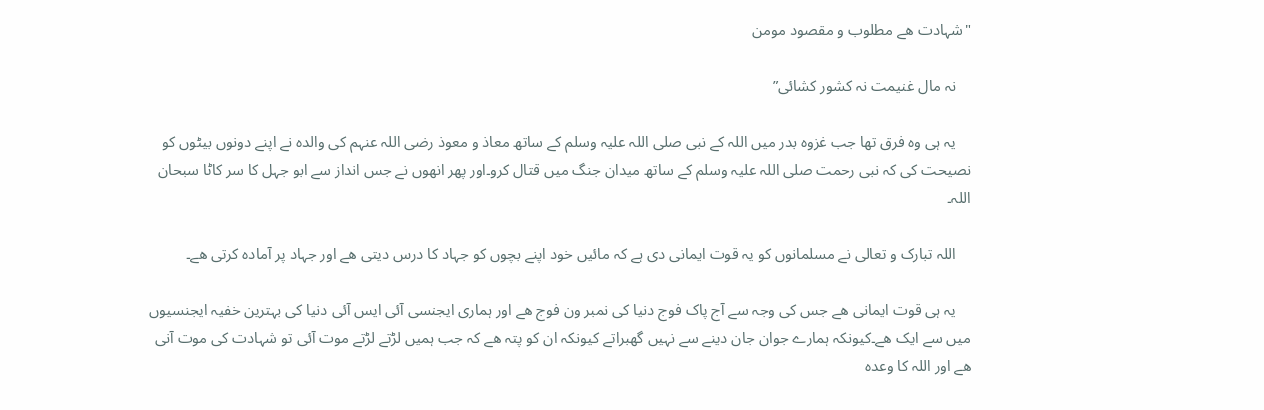"شہادت ھے مطلوب و مقصود مومن

    نہ مال غنیمت نہ کشور کشائی”

    یہ ہی وہ فرق تھا جب غزوہ بدر میں اللہ کے نبی صلی اللہ علیہ وسلم کے ساتھ معاذ و معوذ رضی اللہ عنہم کی والدہ نے اپنے دونوں بیٹوں کو نصیحت کی کہ نبی رحمت صلی اللہ علیہ وسلم کے ساتھ میدان جنگ میں قتال کرو۔اور پھر انھوں نے جس انداز سے ابو جہل کا سر کاٹا سبحان اللہ۔

    اللہ تبارک و تعالی نے مسلمانوں کو یہ قوت ایمانی دی ہے کہ مائیں خود اپنے بچوں کو جہاد کا درس دیتی ھے اور جہاد پر آمادہ کرتی ھے۔

    یہ ہی قوت ایمانی ھے جس کی وجہ سے آج پاک فوج دنیا کی نمبر ون فوج ھے اور ہماری ایجنسی آئی ایس آئی دنیا کی بہترین خفیہ ایجنسیوں میں سے ایک ھے۔کیونکہ ہمارے جوان جان دینے سے نہیں گھبراتے کیونکہ ان کو پتہ ھے کہ جب ہمیں لڑتے لڑتے موت آئی تو شہادت کی موت آنی ھے اور اللہ کا وعدہ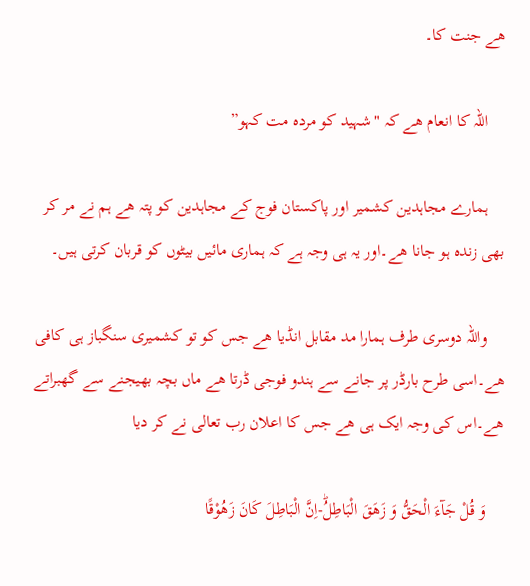ھے جنت کا۔

    اللہ کا انعام ھے کہ "شہید کو مردہ مت کہو”

    ہمارے مجاہدین کشمیر اور پاکستان فوج کے مجاہدین کو پتہ ھے ہم نے مر کر بھی زندہ ہو جانا ھے۔اور یہ ہی وجہ ہے کہ ہماری مائیں بیٹوں کو قربان کرتی ہیں۔

    واللہ دوسری طرف ہمارا مد مقابل انڈیا ھے جس کو تو کشمیری سنگباز ہی کافی ھے۔اسی طرح بارڈر پر جانے سے ہندو فوجی ڈرتا ھے ماں بچہ بھیجنے سے گھبراتے ھے۔اس کی وجہ ایک ہی ھے جس کا اعلان رب تعالی نے کر دیا

    وَ قُلْ جَآءَ الْحَقُّ وَ زَهَقَ الْبَاطِلُؕ-اِنَّ الْبَاطِلَ كَانَ زَهُوْقًا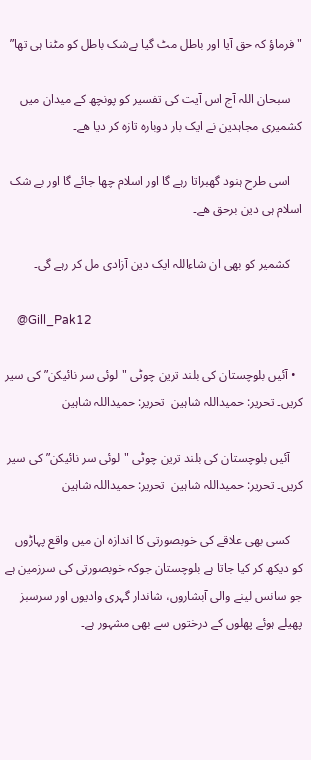"فرماؤ کہ حق آیا اور باطل مٹ گیا بےشک باطل کو مٹنا ہی تھا”

    سبحان اللہ آج اس آیت کی تفسیر کو پونچھ کے میدان میں کشمیری مجاہدین نے ایک بار دوبارہ تازہ کر دیا ھے۔

    اسی طرح ہنود گھبراتا رہے گا اور اسلام چھا جائے گا اور بے شک اسلام ہی دین برحق ھے۔

    کشمیر کو بھی ان شاءاللہ ایک دین آزادی مل کر رہے گی۔

    @Gill_Pak12

  • آئیں بلوچستان کی بلند ترین چوٹی "لوئی سر نائیکن” کی سیر کریں۔ تحریر: حمیداللہ شاہین  تحریر: حمیداللہ شاہین

    آئیں بلوچستان کی بلند ترین چوٹی "لوئی سر نائیکن” کی سیر کریں۔ تحریر: حمیداللہ شاہین  تحریر: حمیداللہ شاہین

    کسی بھی علاقے کی خوبصورتی کا اندازہ ان میں واقع پہاڑوں کو دیکھ کر کیا جاتا ہے بلوچستان جوکہ خوبصورتی کی سرزمین ہے جو سانس لینے والی آبشاروں، شاندار گہری وادیوں اور سرسبز پھیلے ہوئے پھلوں کے درختوں سے بھی مشہور ہے۔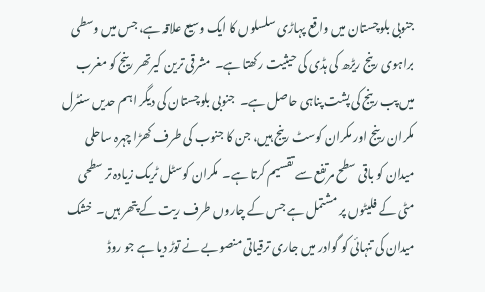جنوبی بلوچستان میں واقع پہاڑی سلسلوں کا ایک وسیع علاقہ ہے، جس میں وسطی براہوی رینج ریڑھ کی ہڈی کی حیثیت رکھتا ہے۔  مشرقی ترین کیرتھر رینج کو مغرب میں پب رینج کی پشت پناہی حاصل ہے۔  جنوبی بلوچستان کی دیگر اہم حدیں سنٹرل مکران رینج اور مکران کوسٹ رینج ہیں، جن کا جنوب کی طرف کھڑا چہرہ ساحلی میدان کو باقی سطح مرتفع سے تقسیم کرتا ہے۔  مکران کوسٹل ٹریک زیادہ تر سطحی مٹی کے فلیٹوں پر مشتمل ہے جس کے چاروں طرف ریت کے پتھر ہیں۔  خشک میدان کی تنہائی کو گوادر میں جاری ترقیاتی منصوبے نے توڑ دیا ہے جو روڈ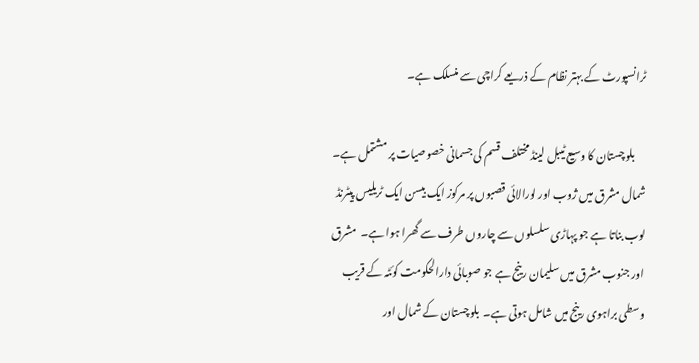ٹرانسپورٹ کے بہتر نظام کے ذریعے کراچی سے منسلک ہے۔

     بلوچستان کا وسیع ٹیبل لینڈ مختلف قسم کی جسمانی خصوصیات پر مشتمل ہے۔  شمال مشرق میں ژوب اور لورالائی قصبوں پر مرکوز ایک بیسن ایک ٹریلیس پیٹرنڈ لوب بناتا ہے جو پہاڑی سلسلوں سے چاروں طرف سے گھرا ہوا ہے۔  مشرق اور جنوب مشرق میں سلیمان رینج ہے جو صوبائی دارالحکومت کوئٹہ کے قریب وسطی براہوی رینج میں شامل ہوتی ہے۔  بلوچستان کے شمال اور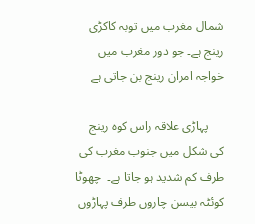شمال مغرب میں توبہ کاکڑی رینج ہے۔ جو دور مغرب میں خواجہ امران رینج بن جاتی ہے

     پہاڑی علاقہ راس کوہ رینج کی شکل میں جنوب مغرب کی طرف کم شدید ہو جاتا ہے۔  چھوٹا کوئٹہ بیسن چاروں طرف پہاڑوں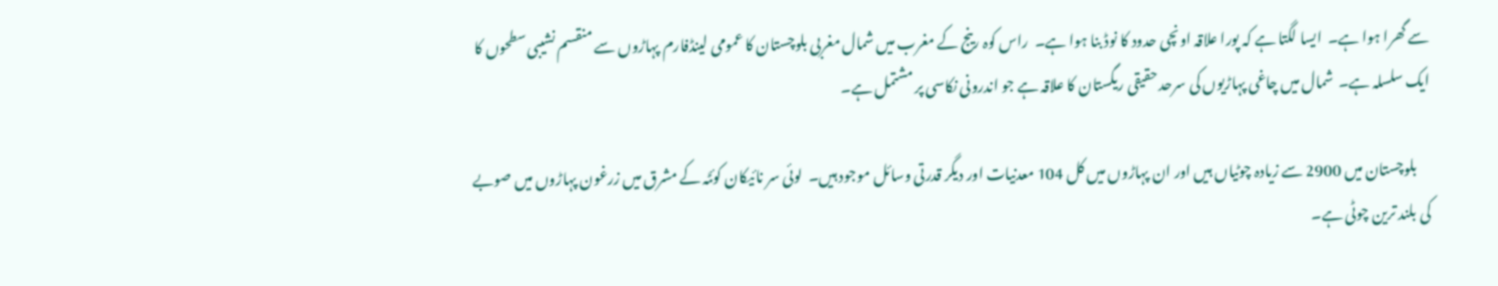سے گھرا ہوا ہے۔  ایسا لگتا ہے کہ پورا علاقہ اونچی حدود کا نوڈ بنا ہوا ہے۔  راس کوہ رینج کے مغرب میں شمال مغربی بلوچستان کا عمومی لینڈفارم پہاڑوں سے منقسم نشیبی سطحوں کا ایک سلسلہ ہے۔  شمال میں چاغی پہاڑیوں کی سرحد حقیقی ریگستان کا علاقہ ہے جو اندرونی نکاسی پر مشتمل ہے۔

     بلوچستان میں 2900 سے زیادہ چوٹیاں ہیں اور ان پہاڑوں میں کل 104 معدنیات اور دیگر قدرتی وسائل موجود ہیں۔  لوئی سر نائیکان کوئٹہ کے مشرق میں زرغون پہاڑوں میں صوبے کی بلند ترین چوٹی ہے۔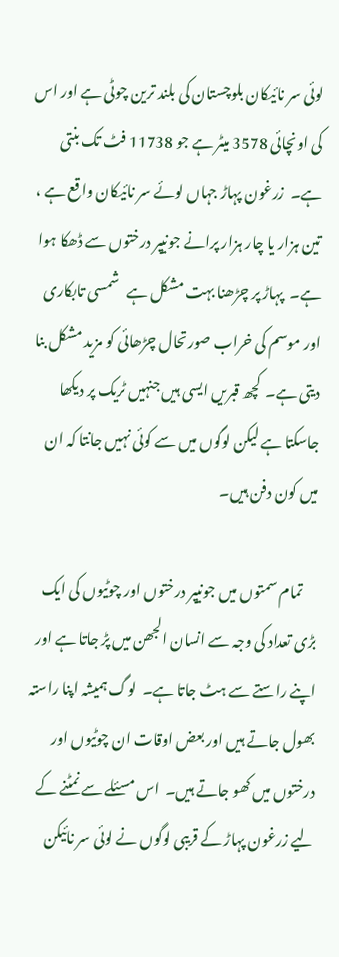لوئی سر نائیکان بلوچستان کی بلند ترین چوٹی ہے اور اس کی اونچائی 3578 میٹر ہے جو 11738 فٹ تک بنتی ہے۔  زرغون پہاڑ جہاں لوئے سر نائیکان واقع ہے ، تین ہزار یا چار ہزار پرانے جونیپر درختوں سے ڈھکا ہوا ہے۔  پہاڑ پر چڑھنا بہت مشکل ہے   شمسی تابکاری اور موسم کی خراب صورتحال چڑھائی کو مزید مشکل بنا دیتی ہے۔  کچھ قبریں ایسی ہیں جنہیں ٹریک پر دیکھا جاسکتا ہے لیکن لوگوں میں سے کوئی نہیں جانتا کہ ان میں کون دفن ہیں۔

     تمام سمتوں میں جونیپر درختوں اور چوٹیوں کی ایک بڑی تعداد کی وجہ سے انسان الجھن میں پڑ جاتا ہے اور اپنے راستے سے ہٹ جاتا ہے۔  لوگ ہمیشہ اپنا راستہ بھول جاتے ہیں اور بعض اوقات ان چوٹیوں اور درختوں میں کھو جاتے ہیں۔  اس مسئلے سے نمٹنے کے لیے زرغون پہاڑ کے قریبی لوگوں نے لوئی سر نائیکن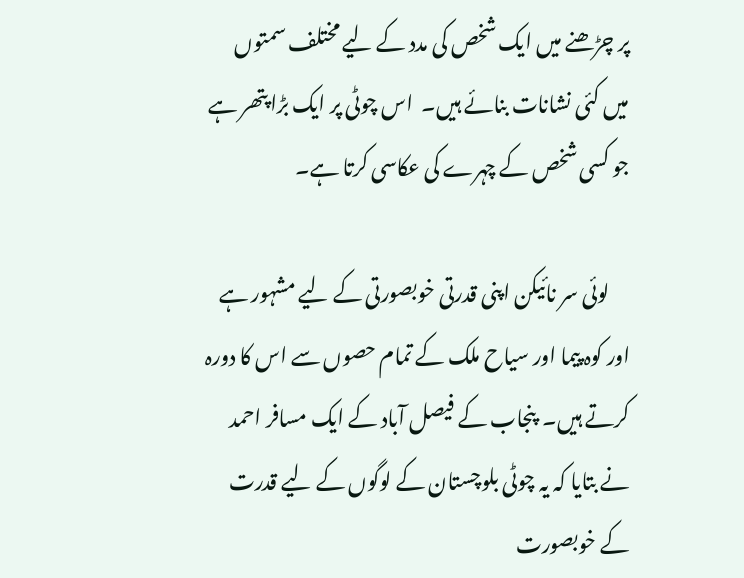پر چڑھنے میں ایک شخص کی مدد کے لیے مختلف سمتوں میں کئی نشانات بنائے ہیں۔  اس چوٹی پر ایک بڑا پتھر ہے جو کسی شخص کے چہرے کی عکاسی کرتا ہے۔

     لوئی سر نائیکن اپنی قدرتی خوبصورتی کے لیے مشہور ہے اور کوہ پیما اور سیاح ملک کے تمام حصوں سے اس کا دورہ کرتے ہیں۔  پنجاب کے فیصل آباد کے ایک مسافر احمد نے بتایا کہ یہ چوٹی بلوچستان کے لوگوں کے لیے قدرت کے خوبصورت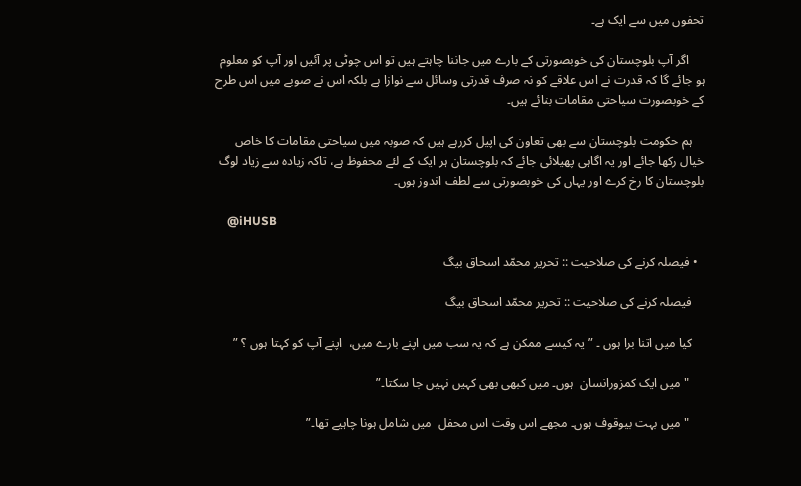تحفوں میں سے ایک ہے۔

     اگر آپ بلوچستان کی خوبصورتی کے بارے میں جاننا چاہتے ہیں تو اس چوٹی پر آئیں اور آپ کو معلوم ہو جائے گا کہ قدرت نے اس علاقے کو نہ صرف قدرتی وسائل سے نوازا ہے بلکہ اس نے صوبے میں اس طرح کے خوبصورت سیاحتی مقامات بنائے ہیں۔

    ہم حکومت بلوچستان سے بھی تعاون کی اپیل کررہے ہیں کہ صوبہ میں سیاحتی مقامات کا خاص خیال رکھا جائے اور یہ اگاہی پھیلائی جائے کہ بلوچستان ہر ایک کے لئے محفوظ ہے، تاکہ زیادہ سے زیاد لوگ بلوچستان کا رخ کرے اور یہاں کی خوبصورتی سے لطف اندوز ہوں۔

    @iHUSB

  • فیصلہ کرنے کی صلاحیت :: تحریر محمّد اسحاق بیگ

    فیصلہ کرنے کی صلاحیت :: تحریر محمّد اسحاق بیگ

    کیا میں اتنا برا ہوں ۔ ” یہ کیسے ممکن ہے کہ یہ سب میں اپنے بارے میں،  اپنے آپ کو کہتا ہوں ؟ ”

     "میں ایک کمزورانسان  ہوں۔ میں کبھی بھی کہیں نہیں جا سکتا۔”

     "میں بہت بیوقوف ہوں۔ مجھے اس وقت اس محفل  میں شامل ہونا چاہیے تھا۔”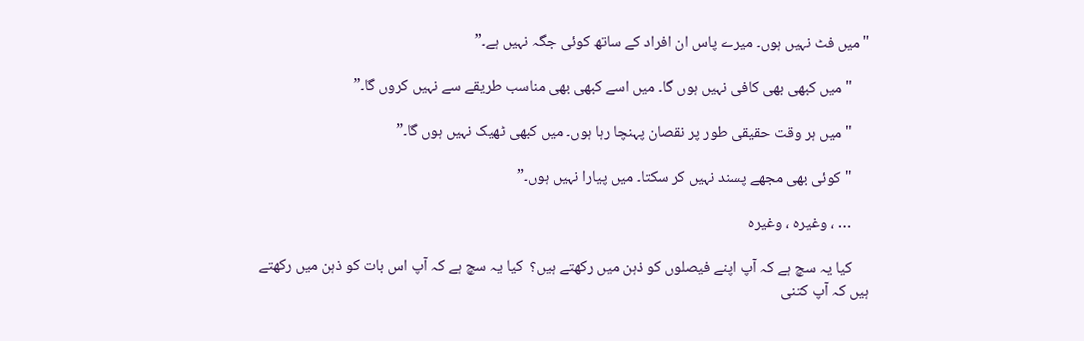"میں فٹ نہیں ہوں۔ میرے پاس ان افراد کے ساتھ کوئی جگہ نہیں ہے۔”

     "میں کبھی بھی کافی نہیں ہوں گا۔ میں اسے کبھی بھی مناسب طریقے سے نہیں کروں گا۔”

     "میں ہر وقت حقیقی طور پر نقصان پہنچا رہا ہوں۔ میں کبھی ٹھیک نہیں ہوں گا۔”

     "کوئی بھی مجھے پسند نہیں کر سکتا۔ میں پیارا نہیں ہوں۔”

     … ، وغیرہ ، وغیرہ

     کیا یہ سچ ہے کہ آپ اپنے فیصلوں کو ذہن میں رکھتے ہیں؟  کیا یہ سچ ہے کہ آپ اس بات کو ذہن میں رکھتے ہیں کہ آپ کتنی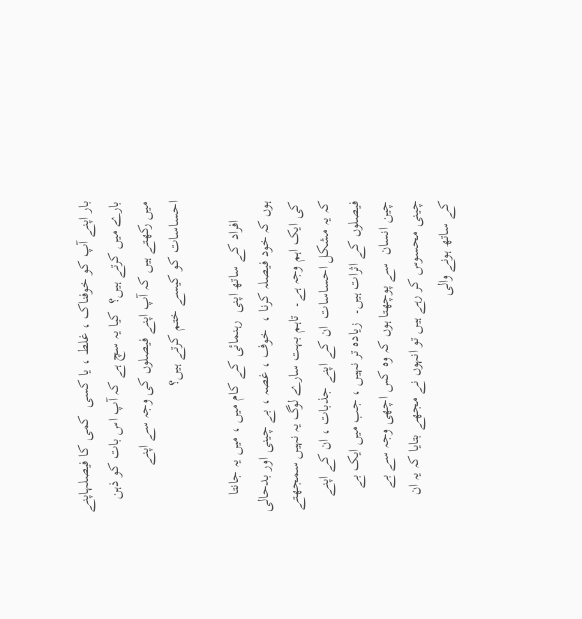بار اپنے آپ کو خوفناک ، غلط ، یا کسی  کمی کا فیصلہاپنے بارے میں کرتے ہیں؟  کیا یہ سچ ہے کہ آپ اس بات کو ذہن میں رکھتے ہیں کہ آپ اپنے فیصلوں کی وجہ سے اپنے احساسات کو کیسے ختم کرتے ہیں؟

     افراد کے ساتھ اپنی  رہنمائی کے کام میں ، میں یہ جانتا ہوں کہ خود فیصلہ کرنا ،  خوف ، غصہ ، بے چینی اور بدحالی کی ایک اہم وجہ ہے۔  تاہم بہت سارے لوگ یہ نہیں سمجھتے کہ یہ مشکل احساسات  ان کے اپنے جذبات ، ان کے اپنے فیصلوں کے اثرات ہیں۔  زیادہ تر نہیں ، جب میں ایک بے چین انسان  سے پوچھتا ہوں کہ وہ کس اچھی وجہ سے بے چینی محسوس کر رہے ہیں تو انہوں نے مجھے بتایا کہ یہ ان کے ساتھ ہونے والی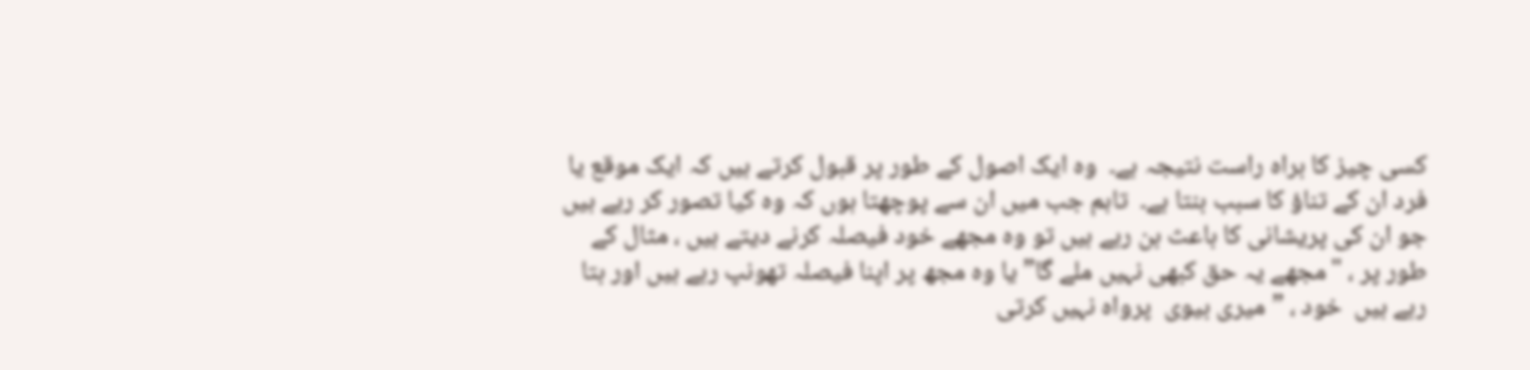کسی چیز کا براہ راست نتیجہ ہے۔  وہ ایک اصول کے طور پر قبول کرتے ہیں کہ ایک موقع یا فرد ان کے تناؤ کا سبب بنتا ہے۔  تاہم جب میں ان سے پوچھتا ہوں کہ وہ کیا تصور کر رہے ہیں جو ان کی پریشانی کا باعث بن رہے ہیں تو وہ مجھے خود فیصلہ کرنے دیتے ہیں ، مثال کے طور پر ، "مجھے یہ حق کبھی نہیں ملے گا” یا وہ مجھ پر اپنا فیصلہ تھونپ رہے ہیں اور بتا رہے ہیں  خود ، ” میری بیوی  پرواہ نہیں کرتی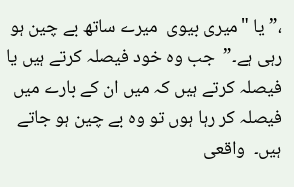،” یا "میری بیوی  میرے ساتھ بے چین ہو رہی ہے۔”  جب وہ خود فیصلہ کرتے ہیں یا فیصلہ کرتے ہیں کہ میں ان کے بارے میں فیصلہ کر رہا ہوں تو وہ بے چین ہو جاتے ہیں۔  واقعی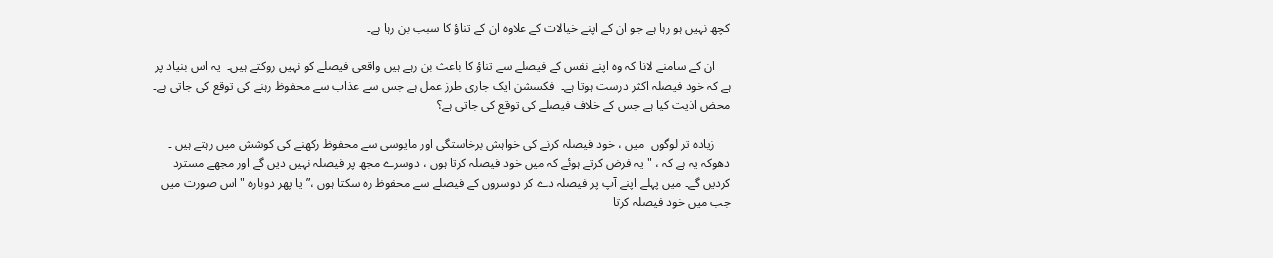کچھ نہیں ہو رہا ہے جو ان کے اپنے خیالات کے علاوہ ان کے تناؤ کا سبب بن رہا ہے۔

     ان کے سامنے لانا کہ وہ اپنے نفس کے فیصلے سے تناؤ کا باعث بن رہے ہیں واقعی فیصلے کو نہیں روکتے ہیں۔  یہ اس بنیاد پر ہے کہ خود فیصلہ اکثر درست ہوتا ہے۔  فکسشن ایک جاری طرز عمل ہے جس سے عذاب سے محفوظ رہنے کی توقع کی جاتی ہے۔  محض اذیت کیا ہے جس کے خلاف فیصلے کی توقع کی جاتی ہے؟

     زیادہ تر لوگوں  میں ، خود فیصلہ کرنے کی خواہش برخاستگی اور مایوسی سے محفوظ رکھنے کی کوشش میں رہتے ہیں ۔  دھوکہ یہ ہے کہ ، "یہ فرض کرتے ہوئے کہ میں خود فیصلہ کرتا ہوں ، دوسرے مجھ پر فیصلہ نہیں دیں گے اور مجھے مسترد کردیں گے۔ میں پہلے اپنے آپ پر فیصلہ دے کر دوسروں کے فیصلے سے محفوظ رہ سکتا ہوں ،” یا پھر دوبارہ "اس صورت میں جب میں خود فیصلہ کرتا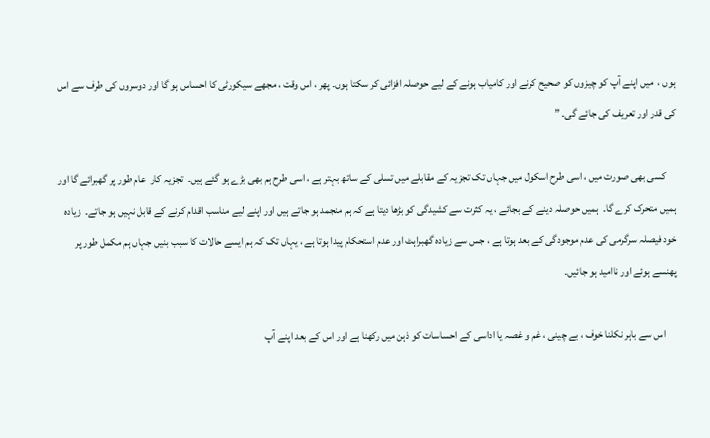ہوں ،  میں اپنے آپ کو چیزوں کو صحیح کرنے اور کامیاب ہونے کے لیے حوصلہ افزائی کر سکتا ہوں۔ پھر ، اس وقت ، مجھے سیکورٹی کا احساس ہو گا اور دوسروں کی طرف سے اس کی قدر اور تعریف کی جائے گی۔ ”

     کسی بھی صورت میں ، اسی طرح اسکول میں جہاں تک تجزیہ کے مقابلے میں تسلی کے ساتھ بہتر ہے ، اسی طرح ہم بھی بڑے ہو گئے ہیں۔  تجزیہ کار  عام طور پر گھبرائے گا اور ہمیں متحرک کرے گا۔  ہمیں حوصلہ دینے کے بجائے ، یہ کثرت سے کشیدگی کو بڑھا دیتا ہے کہ ہم منجمد ہو جاتے ہیں اور اپنے لیے مناسب اقدام کرنے کے قابل نہیں ہو جاتے۔  زیادہ خود فیصلہ سرگرمی کی عدم موجودگی کے بعد ہوتا ہے ، جس سے زیادہ گھبراہٹ اور عدم استحکام پیدا ہوتا ہے ، یہاں تک کہ ہم ایسے حالات کا سبب بنیں جہاں ہم مکمل طور پر پھنسے ہوئے اور ناامید ہو جائیں۔

     اس سے باہر نکلنا خوف ، بے چینی ، غم و غصہ یا اداسی کے احساسات کو ذہن میں رکھنا ہے اور اس کے بعد اپنے آپ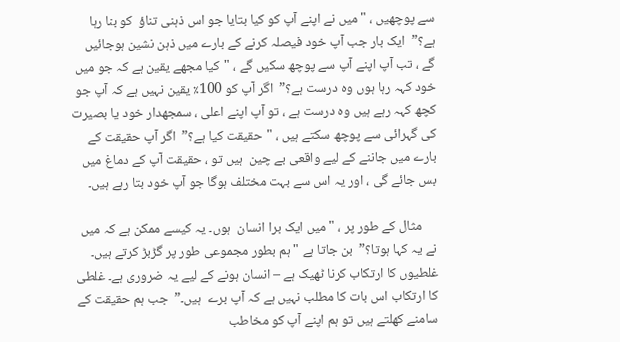سے پوچھیں ، "میں نے اپنے آپ کو کیا بتایا جو اس ذہنی تناؤ  کو بنا رہا ہے؟”  ایک بار جب آپ خود فیصلہ کرنے کے بارے میں ذہن نشین ہوجائیں گے ، تب آپ اپنے آپ سے پوچھ سکیں گے ، "کیا مجھے یقین ہے کہ جو میں خود کہہ رہا ہوں وہ درست ہے؟”  اگر آپ کو 100٪ یقین نہیں ہے کہ آپ جو کچھ کہہ رہے ہیں وہ درست ہے ، تو آپ اپنے اعلی ، سمجھدار خود یا بصیرت کی گہرائی سے پوچھ سکتے ہیں ، "حقیقت کیا ہے؟”  اگر آپ حقیقت کے بارے میں جاننے کے لیے واقعی بے چین  ہیں تو ، حقیقت آپ کے دماغ میں بس جائے گی ، اور یہ اس سے بہت مختلف ہوگا جو آپ خود بتا رہے ہیں۔

     مثال کے طور پر ، "میں ایک برا انسان  ہوں۔ یہ کیسے ممکن ہے کہ میں نے یہ کہا ہوتا؟”  بن جاتا ہے "ہم بطور مجموعی طور پر گڑبڑ کرتے ہیں۔ غلطیوں کا ارتکاب کرنا ٹھیک ہے – انسان ہونے کے لیے یہ ضروری ہے۔ غلطی کا ارتکاب اس بات کا مطلب نہیں ہے کہ آپ برے  ہیں۔”  جب ہم حقیقت کے سامنے کھلتے ہیں تو ہم اپنے آپ کو مخاطب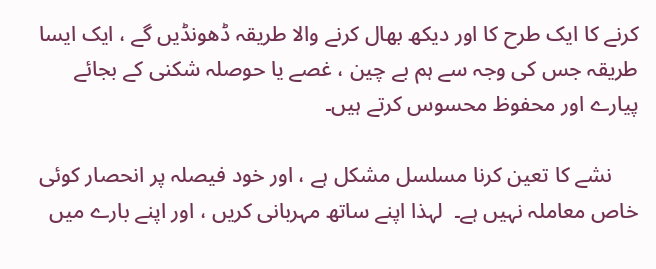کرنے کا ایک طرح کا اور دیکھ بھال کرنے والا طریقہ ڈھونڈیں گے ، ایک ایسا طریقہ جس کی وجہ سے ہم بے چین ، غصے یا حوصلہ شکنی کے بجائے پیارے اور محفوظ محسوس کرتے ہیں۔

     نشے کا تعین کرنا مسلسل مشکل ہے ، اور خود فیصلہ پر انحصار کوئی خاص معاملہ نہیں ہے۔  لہذا اپنے ساتھ مہربانی کریں ، اور اپنے بارے میں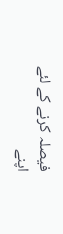فیصلہ کرنے کے لئے اپنے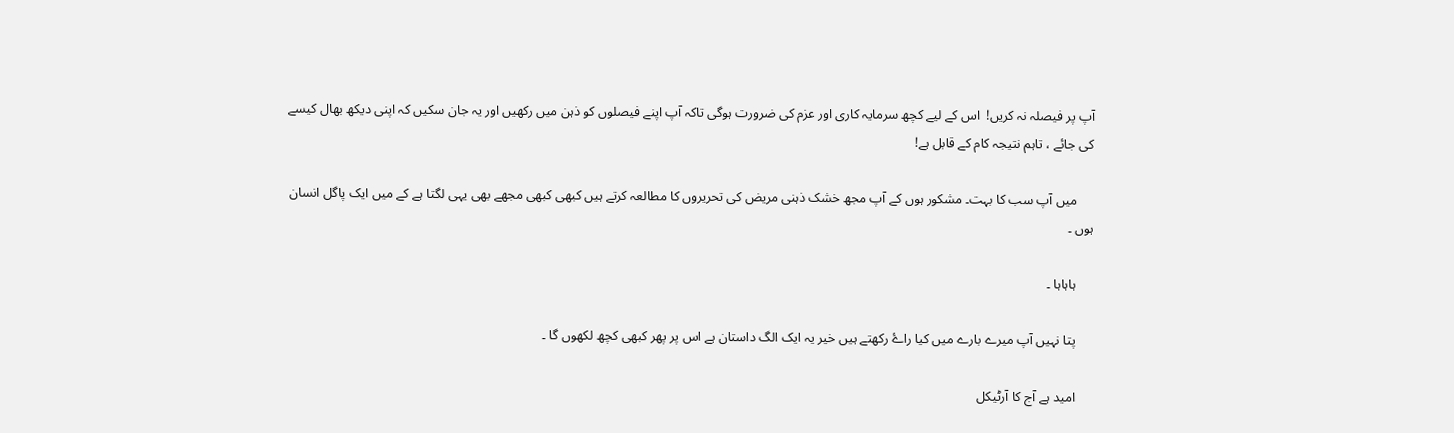آپ پر فیصلہ نہ کریں!  اس کے لیے کچھ سرمایہ کاری اور عزم کی ضرورت ہوگی تاکہ آپ اپنے فیصلوں کو ذہن میں رکھیں اور یہ جان سکیں کہ اپنی دیکھ بھال کیسے کی جائے ، تاہم نتیجہ کام کے قابل ہے!

     میں آپ سب کا بہت۔ مشکور ہوں کے آپ مجھ خشک ذہنی مریض کی تحریروں کا مطالعہ کرتے ہیں کبھی کبھی مجھے بھی یہی لگتا ہے کے میں ایک پاگل انسان ہوں ۔

     ہاہاہا ۔

     پتا نہیں آپ میرے بارے میں کیا راۓ رکھتے ہیں خیر یہ ایک الگ داستان ہے اس پر پھر کبھی کچھ لکھوں گا ۔

     امید ہے آج کا آرٹیکل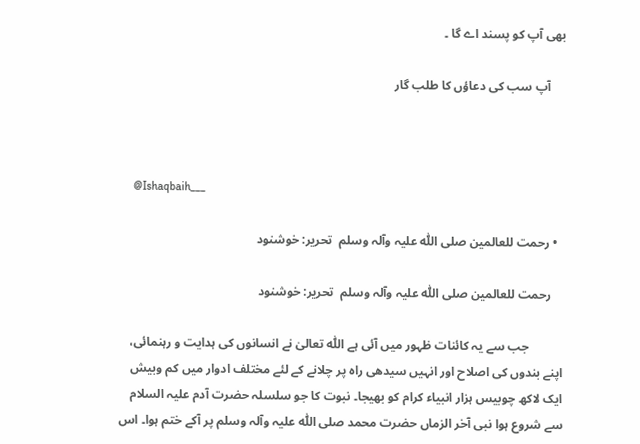بھی آپ کو پسند اے گا ۔

     آپ سب کی دعاؤں کا طلب گار



    @Ishaqbaih___

  • رحمت للعالمین صلی اللّٰہ علیہ وآلہ وسلم  تحریر: خوشنود

    رحمت للعالمین صلی اللّٰہ علیہ وآلہ وسلم  تحریر: خوشنود

           جب سے یہ کائنات ظہور میں آئی ہے اللّٰہ تعالیٰ نے انسانوں کی ہدایت و رہنمائی، اپنے بندوں کی اصلاح اور انہیں سیدھی راہ پر چلانے کے لئے مختلف ادوار میں کم وبیش ایک لاکھ چوبیس ہزار انبیاء کرام کو بھیجا۔ نبوت کا جو سلسلہ حضرت آدم علیہ السلام سے شروع ہوا نبی آخر الزماں حضرت محمد صلی اللّٰہ علیہ وآلہ وسلم پر آکے ختم ہوا۔ اس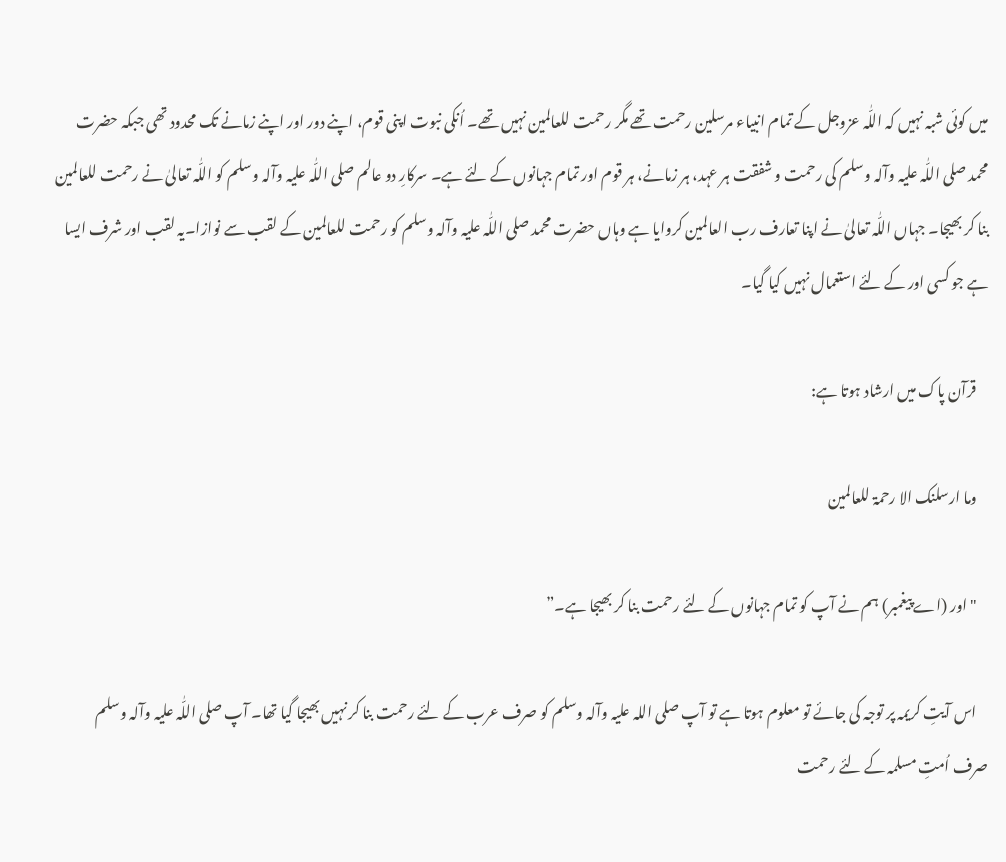میں کوئی شبہ نہیں کہ اللّٰہ عزوجل کے تمام انبیاء مرسلین رحمت تھے مگر رحمت للعالمین نہیں تھے۔ اُنکی نبوت اپنی قوم، اپنے دور اور اپنے زمانے تک محدود تھی جبکہ حضرت محمد صلی اللّٰہ علیہ وآلہ وسلم کی رحمت و شفقت ہر عہد، ہر زمانے، ہر قوم اور تمام جہانوں کے لئے ہے۔ سرکارِ دو عالم صلی اللّٰہ علیہ وآلہ وسلم کو اللّٰہ تعالیٰ نے رحمت للعالمین بنا کر بھیجا۔ جہاں اللّٰہ تعالیٰ نے اپنا تعارف رب العالمین کروایا ہے وہاں حضرت محمد صلی اللّٰہ علیہ وآلہ وسلم کو رحمت للعالمین کے لقب سے نوازا۔یہ لقب اور شرف ایسا ہے جو کسی اور کے لئے استعمال نہیں کیا گیا۔

    قرآن پاک میں ارشاد ہوتا ہے:

    وما ارسلنک الا رحمۃ للعالمین

    "اور (اے پیغمبر) ہم نے آپ کو تمام جہانوں کے لئے رحمت بنا کر بھیجا ہے۔”

    اس آیتِ کریمہ پر توجہ کی جائے تو معلوم ہوتا ہے تو آپ صلی اللہ علیہ وآلہ وسلم کو صرف عرب کے لئے رحمت بنا کر نہیں بھیجا گیا تھا۔ آپ صلی اللّٰہ علیہ وآلہ وسلم صرف اُمتِ مسلمہ کے لئے رحمت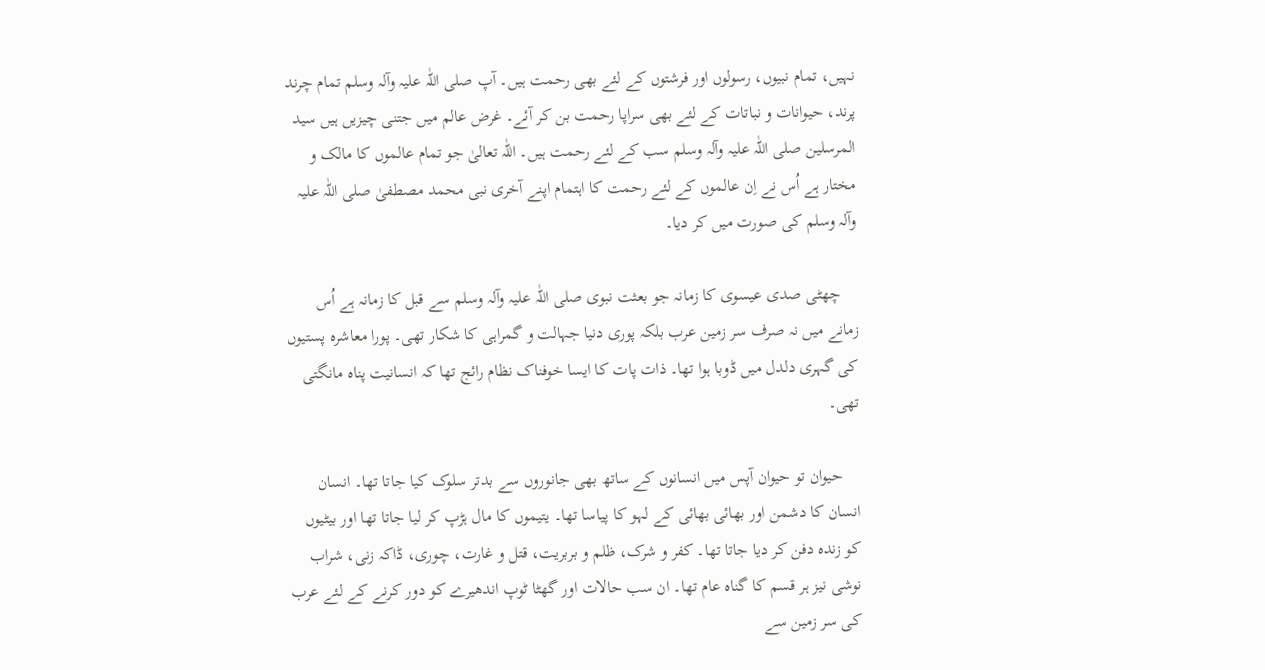نہیں، تمام نبیوں، رسولوں اور فرشتوں کے لئے بھی رحمت ہیں۔ آپ صلی اللّٰہ علیہ وآلہ وسلم تمام چرند پرند، حیوانات و نباتات کے لئے بھی سراپا رحمت بن کر آئے۔ غرض عالم میں جتنی چیزیں ہیں سید المرسلین صلی اللّٰہ علیہ وآلہ وسلم سب کے لئے رحمت ہیں۔ اللّٰہ تعالیٰ جو تمام عالموں کا مالک و مختار ہے اُس نے اِن عالموں کے لئے رحمت کا اہتمام اپنے آخری نبی محمد مصطفیٰ صلی اللّٰہ علیہ وآلہ وسلم کی صورت میں کر دیا۔

    چھٹی صدی عیسوی کا زمانہ جو بعثت نبوی صلی اللّٰہ علیہ وآلہ وسلم سے قبل کا زمانہ ہے اُس زمانے میں نہ صرف سر زمین عرب بلکہ پوری دنیا جہالت و گمراہی کا شکار تھی۔ پورا معاشرہ پستیوں کی گہری دلدل میں ڈوبا ہوا تھا۔ ذات پات کا ایسا خوفناک نظام رائج تھا کہ انسانیت پناہ مانگتی تھی۔

    حیوان تو حیوان آپس میں انسانوں کے ساتھ بھی جانوروں سے بدتر سلوک کیا جاتا تھا۔ انسان انسان کا دشمن اور بھائی بھائی کے لہو کا پیاسا تھا۔ یتیموں کا مال ہڑپ کر لیا جاتا تھا اور بیٹیوں کو زندہ دفن کر دیا جاتا تھا۔ کفر و شرک، ظلم و بربریت، قتل و غارت، چوری، ڈاکہ زنی، شراب نوشی نیز ہر قسم کا گناہ عام تھا۔ ان سب حالات اور گھٹا ٹوپ اندھیرے کو دور کرنے کے لئے عرب کی سر زمین سے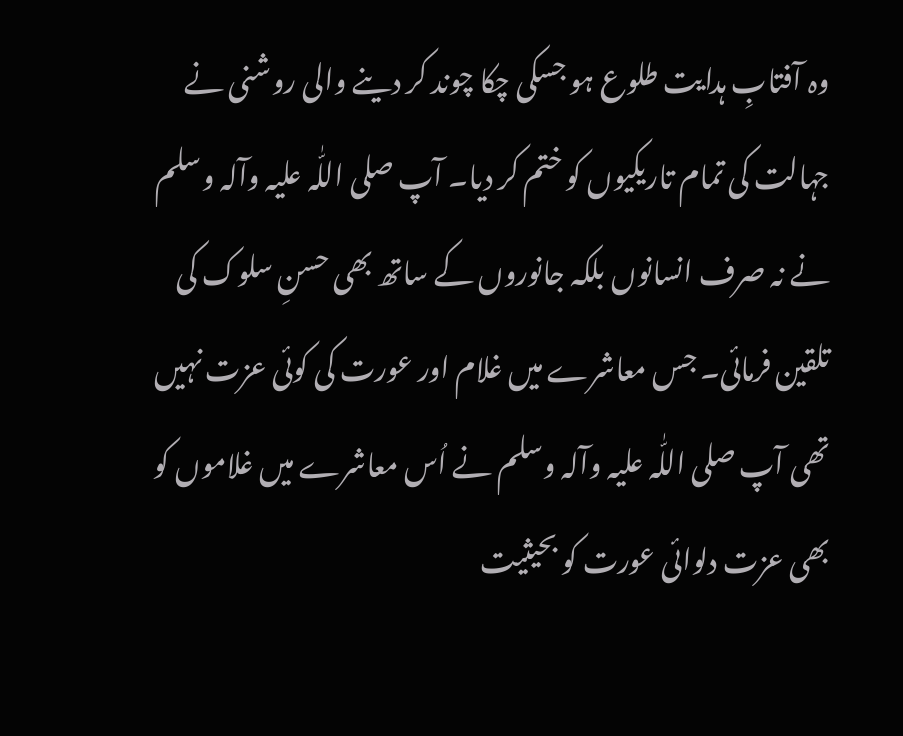وہ آفتابِ ہدایت طلوع ہو جسکی چکا چوند کر دینے والی روشنی نے جہالت کی تمام تاریکیوں کو ختم کر دیا۔ آپ صلی اللّٰہ علیہ وآلہ وسلم نے نہ صرف انسانوں بلکہ جانوروں کے ساتھ بھی حسنِ سلوک کی تلقین فرمائی۔ جس معاشرے میں غلام اور عورت کی کوئی عزت نہیں تھی آپ صلی اللّٰہ علیہ وآلہ وسلم نے اُس معاشرے میں غلاموں کو بھی عزت دلوائی عورت کو بحیثیت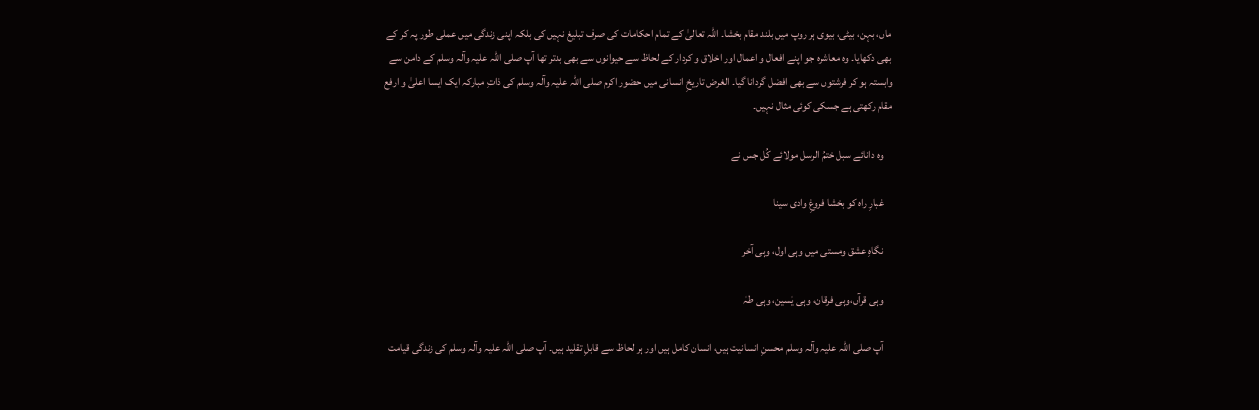ماں، بہن، بیٹی، بیوی ہر روپ میں بلند مقام بخشا۔ اللّٰہ تعالیٰ کے تمام احکامات کی صرف تبلیغ نہیں کی بلکہ اپنی زندگی میں عملی طور پہ کر کے بھی دکھایا۔ وہ معاشرہ جو اپنے افعال و اعمال اور اخلاق و کردار کے لحاظ سے حیوانوں سے بھی بدتر تھا آپ صلی اللّٰہ علیہ وآلہ وسلم کے دامن سے وابستہ ہو کر فرشتوں سے بھی افضل گردانا گیا۔ الغرض تاریخِ انسانی میں حضور اکرم صلی اللّٰہ علیہ وآلہ وسلم کی ذاتِ مبارکہ ایک ایسا اعلیٰ و ارفع مقام رکھتی ہے جسکی کوئی مثال نہیں۔

    وہ دانائے سبل ختمُ الرسل مولائے کُل جس نے

    غبارِ راہ کو بخشا فروغِ وادی سینا

    نگاہِ عشق ومستی میں وہی اول، وہی آخر

    وہی قرآں،وہی فرقان، وہی یٰسین، وہی طہٰ

    آپ صلی اللّٰہ علیہ وآلہ وسلم محسنِ انسانیت ہیں، انسان کامل ہیں اور ہر لحاظ سے قابلِ تقلید ہیں۔ آپ صلی اللّٰہ علیہ وآلہ وسلم کی زندگی قیامت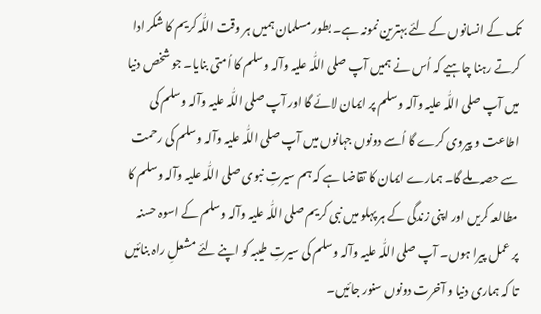تک کے انسانوں کے لئے بہترین نمونہ ہے۔ بطور مسلمان ہمیں ہر وقت اللّٰہ کریم کا شکر ادا کرتے رہنا چاہیے کہ اُس نے ہمیں آپ صلی اللّٰہ علیہ وآلہ وسلم کا اُمتی بنایا۔ جو شخص دنیا میں آپ صلی اللّٰہ علیہ وآلہ وسلم پر ایمان لائے گا اور آپ صلی اللّٰہ علیہ وآلہ وسلم کی اطاعت و پیروی کرے گا اُسے دونوں جہانوں میں آپ صلی اللّٰہ علیہ وآلہ وسلم کی رحمت سے حصہ ملے گا۔ ہمارے ایمان کا تقاضا ہے کہ ہم سیرتِ نبوی صلی اللّٰہ علیہ وآلہ وسلم کا مطالعہ کریں اور اپنی زندگی کے ہر پہلو میں نبی کریم صلی اللّٰہ علیہ وآلہ وسلم کے اسوہ حسنہ پر عمل پیرا ہوں۔ آپ صلی اللّٰہ علیہ وآلہ وسلم کی سیرتِ طیبہ کو اپنے لئے مشعلِ راہ بنائیں تا کہ ہماری دنیا و آخرت دونوں سنور جائیں۔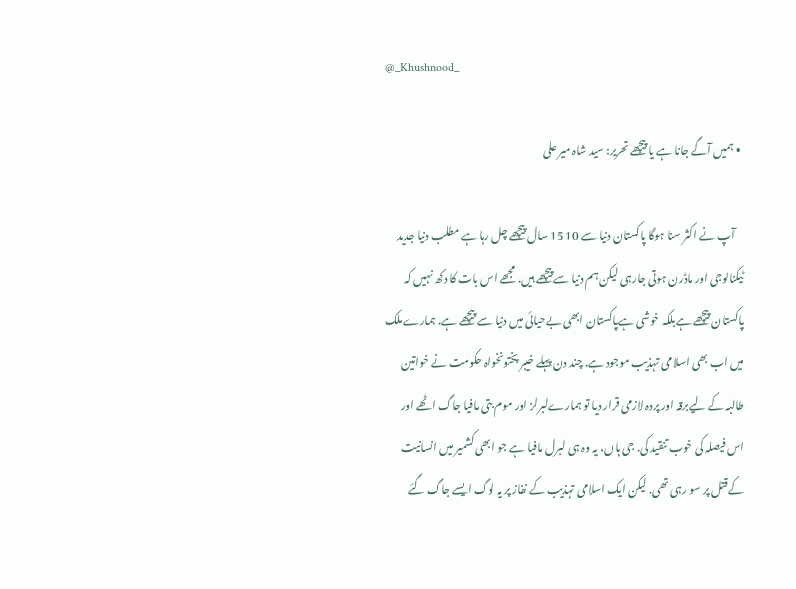@_Khushnood_

  • ہمیں آگے جانا ہے یا پیچھے تحریر: سید شاہ میر علی

    آپ نے اکثر سنا ہوگا پاکستان دنیا سے 10 15 سال پیچھے چل رہا ہے مطلب دنیا جدید ٹیکنالوجی اور ماڈرن ہوتی جارہی لیکن ہم دنیا سےپیچھے ہیں. مجھے اس بات کا دکھ نہیں کہ پاکستان پیچھے ہےبلکہ خوشی ہےپاکستان ابھی بےحیائی میں دنیا سے پیچھے ہے. ہمارےملک میں اب بھی اسلامی تہذیب موجود ہے. چند دن پہلے خیبر پختونخواہ حکومت نے خواتین طالبہ کے لیےبرقہ اور پردہ لازمی قرار دیا تو ہمارےلبرلز اور موم بتی مافیا جاگ اٹھے اور اس فیصلہ کی خوب تنقید کی. جی ہاں، یہ وہ ہی لبرل مافیا ہے جو ابھی کشمیر میں انسانیت کےقتل پر سو رہی تھی. لیکن ایک اسلامی تہذیب کے نفاز پر یہ لوگ ایسے جاگ گئے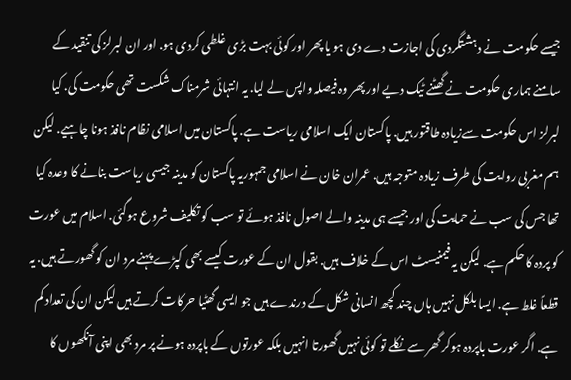جیسے حکومت نے دہشتگردی کی اجازت دے دی ہو یا پھر اور کوئی بہت بڑی غلطی کردی ہو. اور ان لبرلز کی تنقید کے سامنے ہماری حکومت نے گھٹنے ٹیک دیے اور پھر وہ فیصلہ واپس لے لیا. یہ انتہائی شرمناک شکست تھی حکومت کی. کیا لبرلز اس حکومت سےزیادہ طاقتور ہیں. پاکستان ایک اسلامی ریاست ہے. پاکستان میں اسلامی نظام نافذ ہونا چاہیے. لیکن ہم مغربی روایت کی طرف زیادہ متوجہ ہیں. عمران خان نے اسلامی جمہوریہ پاکستان کو مدینہ جیسی ریاست بنانے کا وعدہ کیا تھا جس کی سب نے حمایت کی اور جیسے ہی مدینہ والے اصول نافذ ہوئے تو سب کو تکلیف شروع ہوگئی. اسلام میں عورت کو پردہ کا حکم ہے. لیکن یہ فیمنیسٹ اس کے خلاف ہیں. بقول ان کے عورت کیسے بھی کپڑے پہنے مرد ان کو گھورتے ہیں. یہ قطعاً غلط ہے. ایسا بلکل نہیں ہاں چند کچھ انسانی شکل کے درندے ہیں جو ایسی گھٹیا حرکات کرتے ہیں لیکن ان کی تعداد کم ہے. اگر عورت باپردہ ہوکر گھر سے نکلے تو کوئی نہیں گھورتا انہیں بلکہ عورتوں کے باپردہ ہونے پر مرد بھی اپنی آنکھوں کا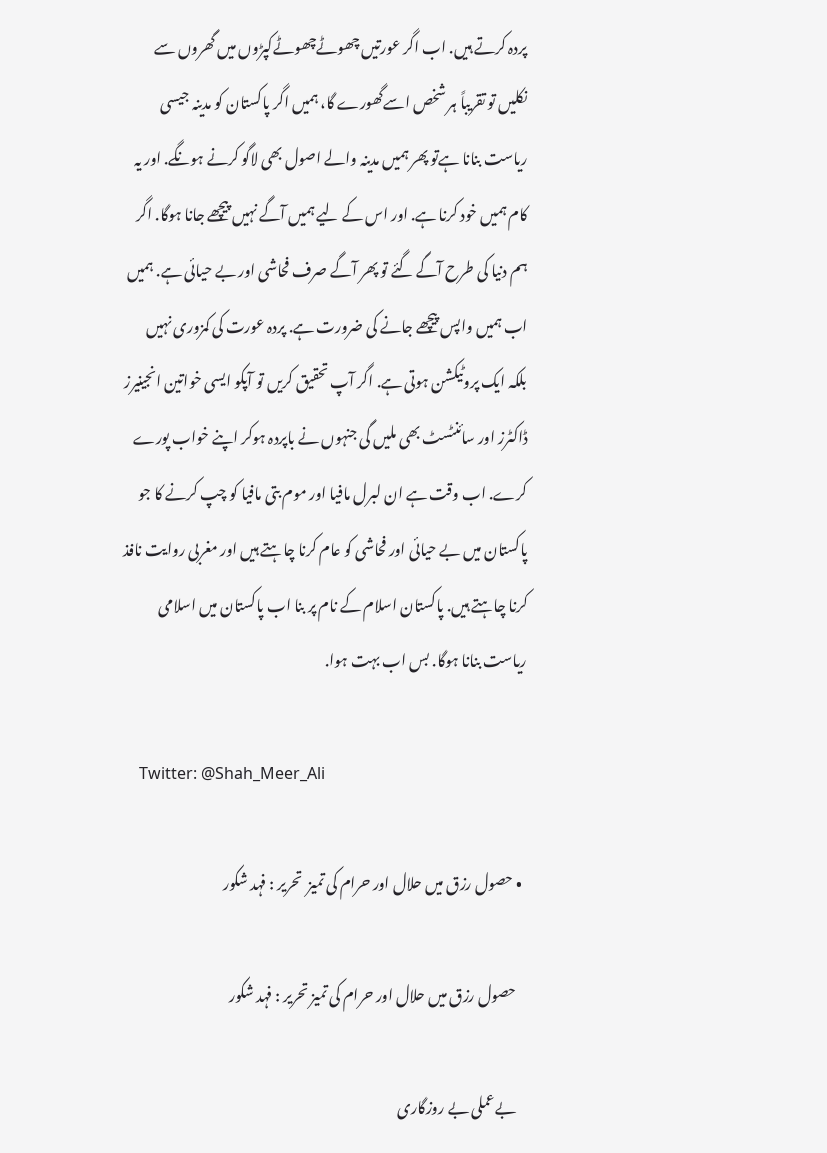پردہ کرتے ہیں. اب اگر عورتیں چھوٹےچھوٹےکپڑوں میں گھروں سے نکلیں تو تقریباً ہر شخص اسےگھورے گا، ہمیں اگر پاکستان کو مدینہ جیسی ریاست بنانا ہےتو پھر ہمیں مدینہ والے اصول بھی لاگو کرنے ہونگے. اور یہ کام ہمیں خود کرنا ہے. اور اس کے لیے ہمیں آگے نہیں پیچھے جانا ہوگا. اگر ہم دنیا کی طرح آگے گئے تو پھر آگے صرف فحاشی اور بے حیائی ہے. ہمیں اب ہمیں واپس پیچھے جانے کی ضرورت ہے. پردہ عورت کی کمزوری نہیں بلکہ ایک پروٹیکشن ہوتی ہے. اگر آپ تحقیق کریں تو آپکو ایسی خواتین انجینیرز ڈاکٹرز اور سائنٹسٹ بھی ملیں گی جنہوں نے باپردہ ہوکر اپنے خواب پورے کرے. اب وقت ہے ان لبرل مافیا اور موم بتی مافیا کو چپ کرنے کا جو پاکستان میں بے حیائی اور فحاشی کو عام کرنا چاہتے ہیں اور مغربی روایت نافذ کرنا چاہتے ہیں. پاکستان اسلام کے نام پر بنا اب پاکستان میں اسلامی ریاست بنانا ہوگا. بس اب بہت ہوا.

    Twitter: @Shah_Meer_Ali

  • حصول رزق میں حلال اور حرام کی تمیز  تحریر : فہد شکور

    حصول رزق میں حلال اور حرام کی تمیز تحریر : فہد شکور

    بےعملی بے روزگاری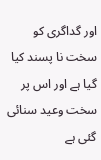اور گداگری کو سخت نا پسند کیا گیا ہے اور اس پر سخت وعید سنائی گئی ہے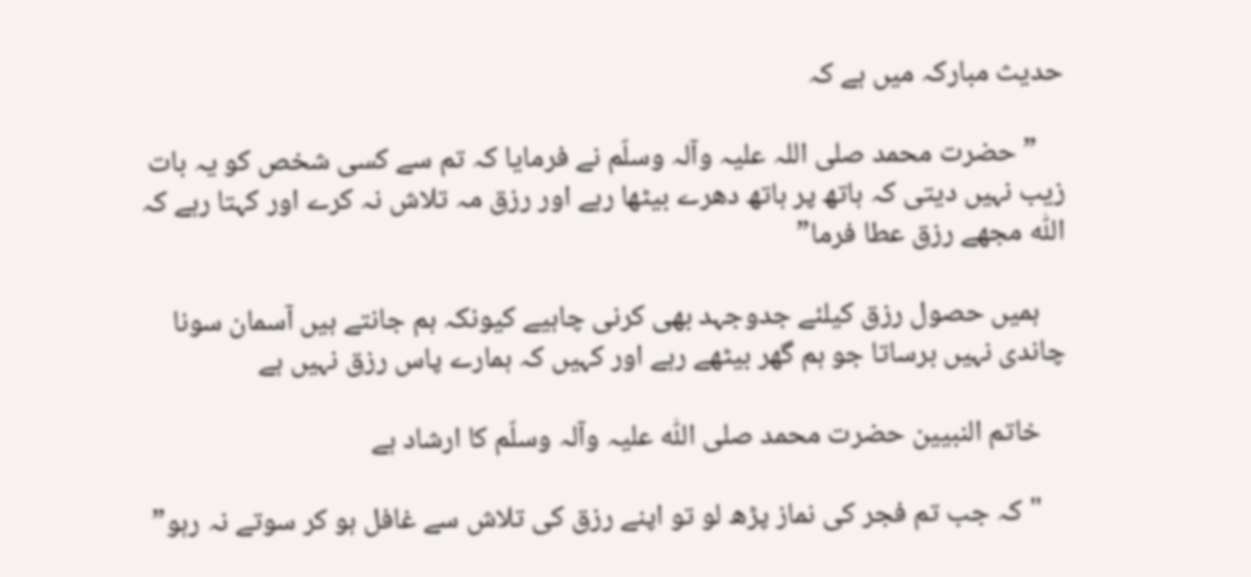حدیث مبارکہ میں ہے کہ

    ” حضرت محمد صلی اللہ علیہ وآلہ وسلّم نے فرمایا کہ تم سے کسی شخص کو یہ بات زیب نہیں دیتی کہ ہاتھ پر ہاتھ دھرے بیٹھا رہے اور رزق مہ تلاش نہ کرے اور کہتا رہے کہ اللّٰہ مجھے رزق عطا فرما”

    ہمیں حصول رزق کیلئے جدوجہد بھی کرنی چاہیے کیونکہ ہم جانتے ہیں آسمان سونا چاندی نہیں برساتا جو ہم گھر بیٹھے رہے اور کہیں کہ ہمارے پاس رزق نہیں ہے

    خاتم النبیین حضرت محمد صلی اللّٰہ علیہ وآلہ وسلّم کا ارشاد ہے

    "کہ جب تم فجر کی نماز پڑھ لو تو اپنے رزق کی تلاش سے غافل ہو کر سوتے نہ رہو”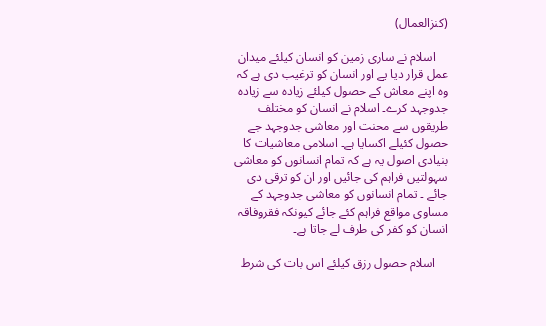(کنزالعمال)

    اسلام نے ساری زمین کو انسان کیلئے میدان عمل قرار دیا یے اور انسان کو ترغیب دی ہے کہ وہ اپنے معاش کے حصول کیلئے زیادہ سے زیادہ جدوجہد کرے۔ اسلام نے انسان کو مختلف طریقوں سے محنت اور معاشی جدوجہد جے حصول کئیلے اکسایا ہے۔ اسلامی معاشیات کا بنیادی اصول یہ ہے کہ تمام انسانوں کو معاشی سہولتیں فراہم کی جائیں اور ان کو ترقی دی جائے ۔ تمام انسانوں کو معاشی جدوجہد کے مساوی مواقع فراہم کئے جائے کیونکہ فقروفاقہ انسان کو کفر کی طرف لے جاتا ہے۔

    اسلام حصول رزق کیلئے اس بات کی شرط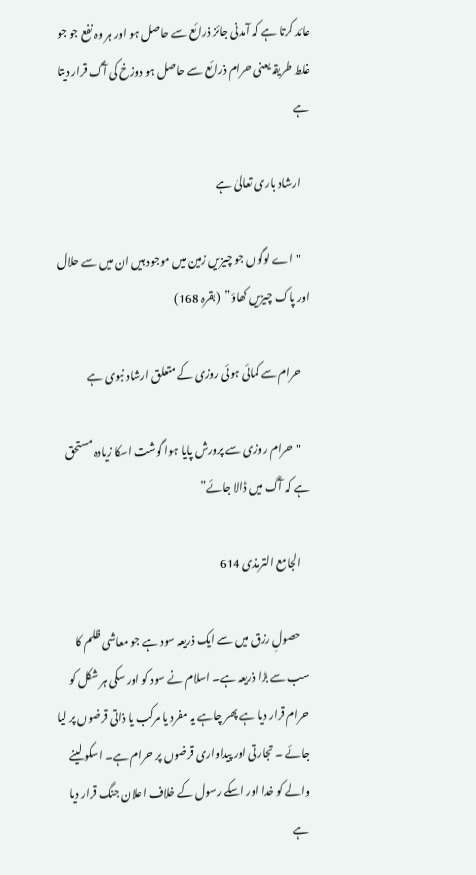عائد کرتا ہے کہ آمدنی جائز ذرائع سے حاصل ہو اور ہر وہ نفع جو جو غلط طریقہ یعنی حرام ذرائع سے حاصل ہو دوزخ کی آگ قرار دیتا ہے

    ارشاد باری تعالیٰ ہے

    "اے لوگوں جو چیزیں زمین میں موجود ہیں ان میں سے حلال اور پاک چیزیں کھاؤ”  (بقرہ 168)

    حرام سے کمائی ہوئی روزی کے متعلق ارشاد نبوی ہے

    "حرام روزی سے پرورش پایا ہوا گوشت اسکا زیادہ مستحق ہے کہ آگ میں ڈالا جائے”

    الجامع الترمذی 614

    حصولِ رزق میں سے ایک ذریعہ سود ہے جو معاشی ظلم کا سب سے بڑا ذریعہ ہے۔ اسلام نے سود کو اور سکی ہر شکل کو حرام قرار دیا ہے پھر چاہے یہ مفرد یا مرکب یا ذاتی قرضوں پر لیا جائے ۔ تجارتی اور پیداواری قرضوں پر حرام ہے۔ اسکو لینے والے کو خدا اور اسکے رسول کے خلاف اعلان جنگ قرار دیا ہے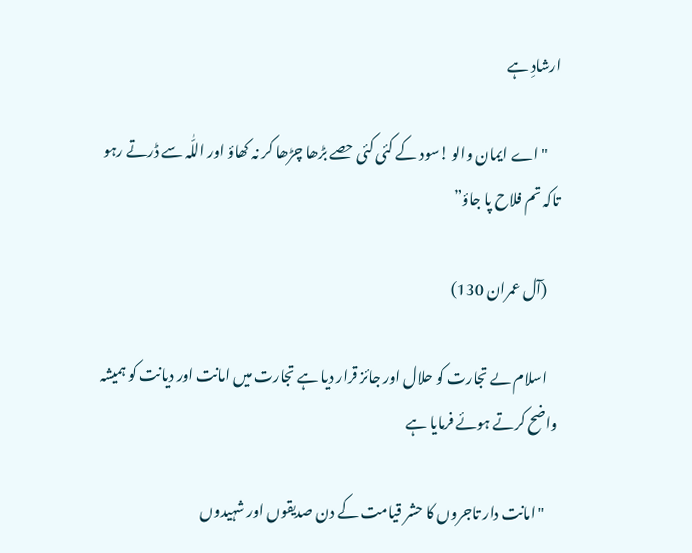ارشادِ ہے

    "اے ایمان والو !سود کے کئی کئی حصے بڑھا چڑھا کر نہ کھاؤ اور اللّٰہ سے ڈرتے رہو تاکہ تم فلاح پا جاؤ”

    (آل عمران 130)

    اسلام ںے تجارت کو حلال اور جائز قرار دیا ہے تجارت میں امانت اور دیانت کو ہمیشہ واضح کرتے ہوئے فرمایا ہے

    "امانت دار تاجروں کا حشر قیامت کے دن صدیقوں اور شہیدوں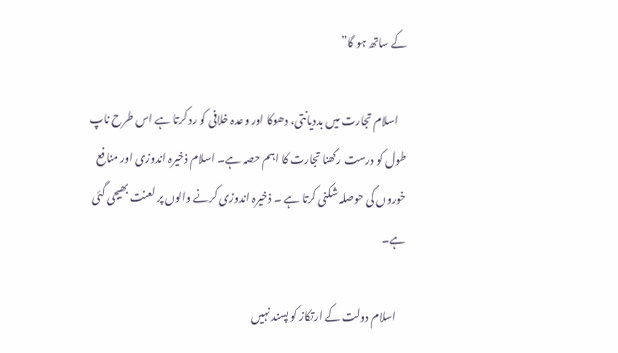کے ساتھ ہو گا”

    اسلام تجارت میں بددیانتی، دھوکا اور وعدہ خلافی کو رد کرتا ہے اس طرح ناپ طول کو درست رکھنا تجارت کا اہم حصہ ہے۔ اسلام ذخیرہ اندوزی اور منافع خوروں کی حوصلہ شکنی کرتا ہے ۔ ذخیرہ اندوزی کرنے والوں پر لعنت بھیجی گئی ہے۔

    اسلام دولت کے ارتکاز کو پسند نہیں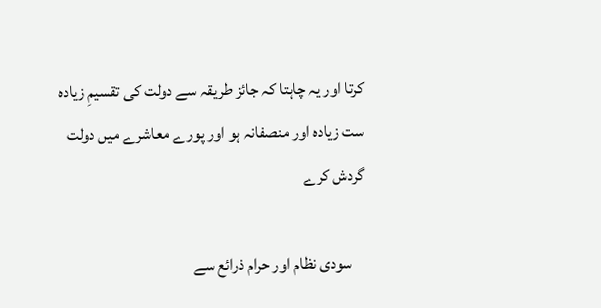کرتا اور یہ چاہتا کہ جائز طریقہ سے دولت کی تقسیمِ زیادہ ست زیادہ اور منصفانہ ہو اور پورے معاشرے میں دولت گردش کرے

    سودی نظام اور حرام ذرائع سے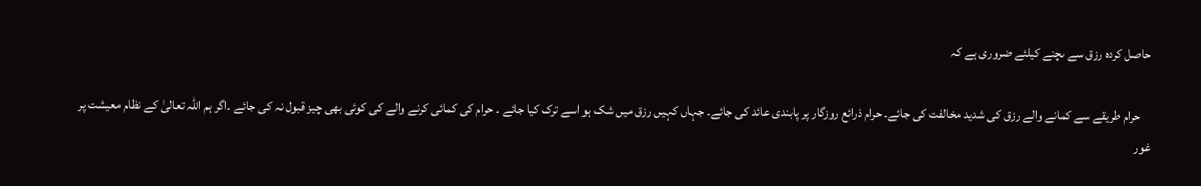حاصل کردہ رزق سے ںچنے کیلئے ضروری ہے کہ

    حرام طریقے سے کمانے والے رزق کی شدید مخالفت کی جائے۔ حرام ذرائع روزگار پر پابندی عائد کی جائے۔ جہاں کہیں رزق میں شک ہو اسے ترک کیا جائے ۔ حرام کی کمائی کرنے والے کی کوئی بھی چیز قبول نہ کی جائے ۔اگر ہم اللّٰہ تعالیٰ کے نظام معیشت پر غور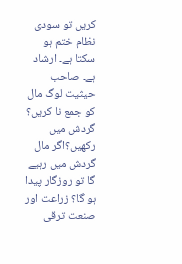کریں تو سودی نظام ختم ہو سکتا ہے۔ ارشاد ہے۔ صاحب حیثیت لوگ مال کو جمع نا کریں؟ گردش میں رکھیں؟اگر مال گردش میں رہیے گا تو روزگار پیدا ہو گا؟ زراعت اور صنعت ترقی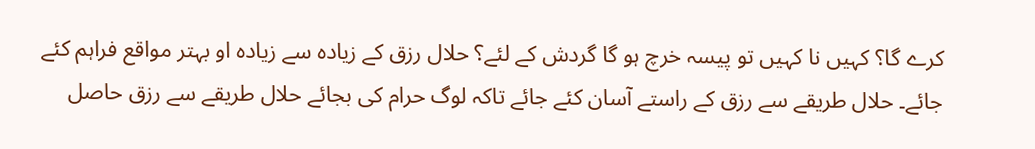کرے گا؟ کہیں نا کہیں تو پیسہ خرچ ہو گا گردش کے لئے؟ حلال رزق کے زیادہ سے زیادہ او بہتر مواقع فراہم کئے جائے۔ حلال طریقے سے رزق کے راستے آسان کئے جائے تاکہ لوگ حرام کی بجائے حلال طریقے سے رزق حاصل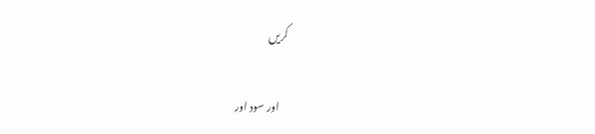کریں

    اور سود اور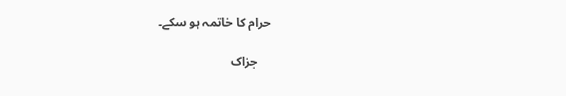حرام کا خاتمہ ہو سکے۔

    جزاک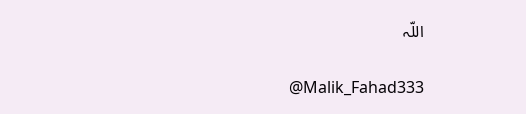اللّہ

    @Malik_Fahad333